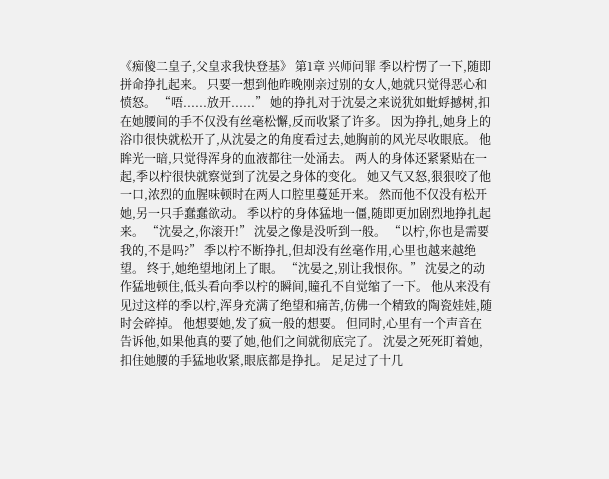《痴傻二皇子,父皇求我快登基》 第1章 兴师问罪 季以柠愣了一下,随即拼命挣扎起来。 只要一想到他昨晚刚亲过别的女人,她就只觉得恶心和愤怒。 “唔......放开......” 她的挣扎对于沈晏之来说犹如蚍蜉撼树,扣在她腰间的手不仅没有丝毫松懈,反而收紧了许多。 因为挣扎,她身上的浴巾很快就松开了,从沈晏之的角度看过去,她胸前的风光尽收眼底。 他眸光一暗,只觉得浑身的血液都往一处涌去。 两人的身体还紧紧贴在一起,季以柠很快就察觉到了沈晏之身体的变化。 她又气又怒,狠狠咬了他一口,浓烈的血腥味顿时在两人口腔里蔓延开来。 然而他不仅没有松开她,另一只手蠢蠢欲动。 季以柠的身体猛地一僵,随即更加剧烈地挣扎起来。 “沈晏之,你滚开!” 沈晏之像是没听到一般。 “以柠,你也是需要我的,不是吗?” 季以柠不断挣扎,但却没有丝毫作用,心里也越来越绝望。 终于,她绝望地闭上了眼。 “沈晏之,别让我恨你。” 沈晏之的动作猛地顿住,低头看向季以柠的瞬间,瞳孔不自觉缩了一下。 他从来没有见过这样的季以柠,浑身充满了绝望和痛苦,仿佛一个精致的陶瓷娃娃,随时会碎掉。 他想要她,发了疯一般的想要。 但同时,心里有一个声音在告诉他,如果他真的要了她,他们之间就彻底完了。 沈晏之死死盯着她,扣住她腰的手猛地收紧,眼底都是挣扎。 足足过了十几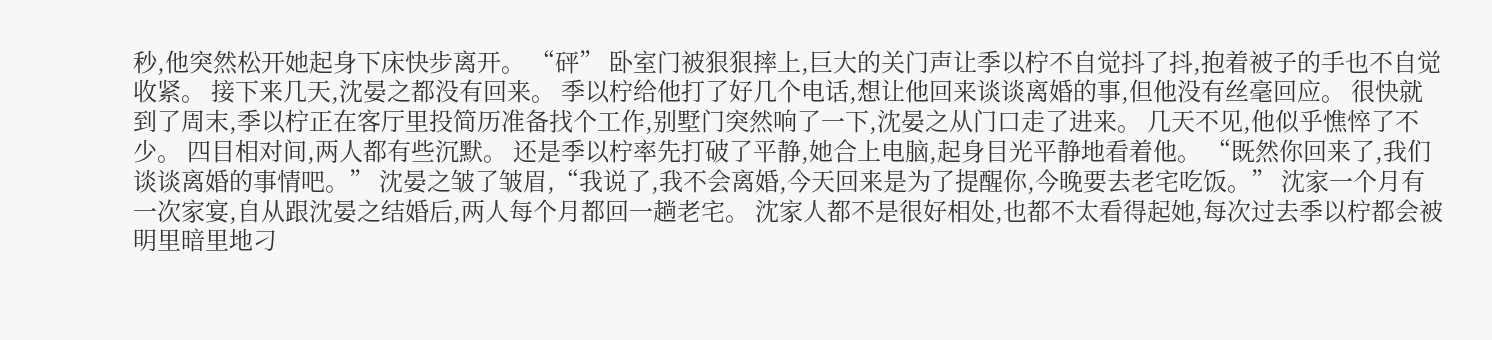秒,他突然松开她起身下床快步离开。 “砰” 卧室门被狠狠摔上,巨大的关门声让季以柠不自觉抖了抖,抱着被子的手也不自觉收紧。 接下来几天,沈晏之都没有回来。 季以柠给他打了好几个电话,想让他回来谈谈离婚的事,但他没有丝毫回应。 很快就到了周末,季以柠正在客厅里投简历准备找个工作,别墅门突然响了一下,沈晏之从门口走了进来。 几天不见,他似乎憔悴了不少。 四目相对间,两人都有些沉默。 还是季以柠率先打破了平静,她合上电脑,起身目光平静地看着他。 “既然你回来了,我们谈谈离婚的事情吧。” 沈晏之皱了皱眉,“我说了,我不会离婚,今天回来是为了提醒你,今晚要去老宅吃饭。” 沈家一个月有一次家宴,自从跟沈晏之结婚后,两人每个月都回一趟老宅。 沈家人都不是很好相处,也都不太看得起她,每次过去季以柠都会被明里暗里地刁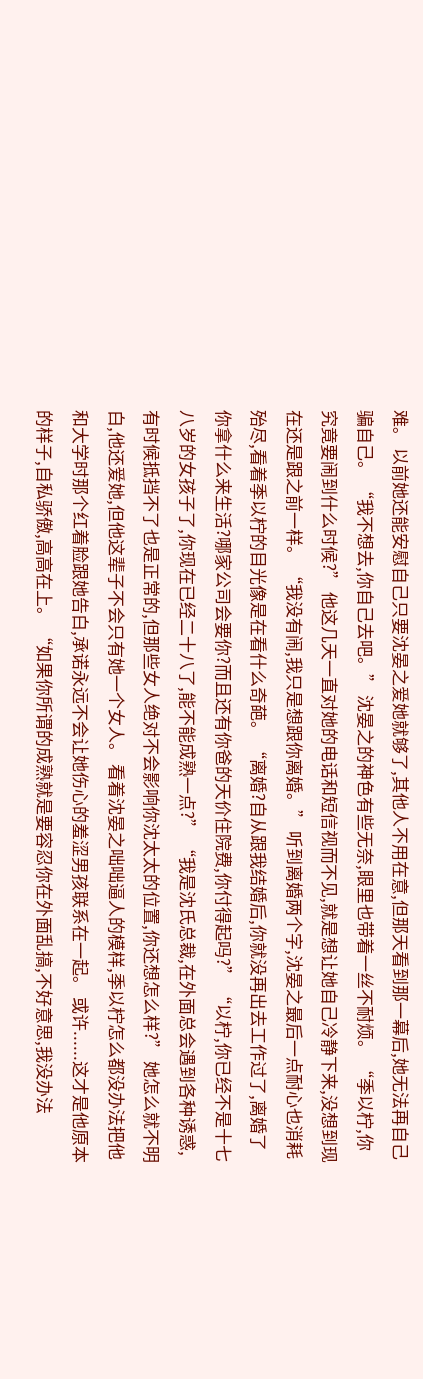难。 以前她还能安慰自己只要沈晏之爱她就够了,其他人不用在意,但那天看到那一幕后,她无法再自己骗自己。 “我不想去,你自己去吧。” 沈晏之的神色有些无奈,眼里也带着一丝不耐烦。 “季以柠,你究竟要闹到什么时候?” 他这几天一直对她的电话和短信视而不见,就是想让她自己冷静下来,没想到现在还是跟之前一样。 “我没有闹,我只是想跟你离婚。” 听到离婚两个字,沈晏之最后一点耐心也消耗殆尽,看着季以柠的目光像是在看什么奇葩。 “离婚?自从跟我结婚后,你就没再出去工作过了,离婚了你拿什么来生活?哪家公司会要你?而且还有你爸的天价住院费,你付得起吗?” “以柠,你已经不是十七八岁的女孩子了,你现在已经二十八了,能不能成熟一点?” “我是沈氏总裁,在外面总会遇到各种诱惑,有时候抵挡不了也是正常的,但那些女人绝对不会影响你沈太太的位置,你还想怎么样?” 她怎么就不明白,他还爱她,但他这辈子不会只有她一个女人。 看着沈晏之咄咄逼人的模样,季以柠怎么都没办法把他和大学时那个红着脸跟她告白,承诺永远不会让她伤心的羞涩男孩联系在一起。 或许......这才是他原本的样子,自私骄傲,高高在上。 “如果你所谓的成熟就是要容忍你在外面乱搞,不好意思,我没办法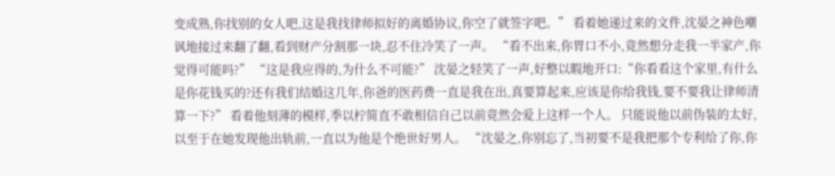变成熟,你找别的女人吧,这是我找律师拟好的离婚协议,你空了就签字吧。” 看着她递过来的文件,沈晏之神色嘲讽地接过来翻了翻,看到财产分割那一块,忍不住冷笑了一声。 “看不出来,你胃口不小,竟然想分走我一半家产,你觉得可能吗?” “这是我应得的,为什么不可能?” 沈晏之轻笑了一声,好整以暇地开口:“你看看这个家里,有什么是你花钱买的?还有我们结婚这几年,你爸的医药费一直是我在出,真要算起来,应该是你给我钱,要不要我让律师清算一下?” 看着他刻薄的模样,季以柠简直不敢相信自己以前竟然会爱上这样一个人。 只能说他以前伪装的太好,以至于在她发现他出轨前,一直以为他是个绝世好男人。 “沈晏之,你别忘了,当初要不是我把那个专利给了你,你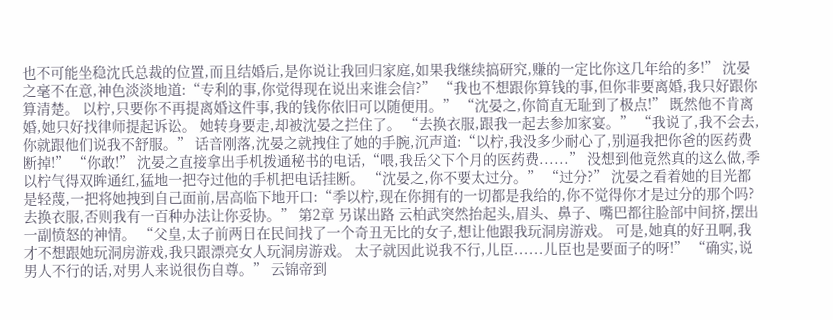也不可能坐稳沈氏总裁的位置,而且结婚后,是你说让我回归家庭,如果我继续搞研究,赚的一定比你这几年给的多!” 沈晏之毫不在意,神色淡淡地道:“专利的事,你觉得现在说出来谁会信?” “我也不想跟你算钱的事,但你非要离婚,我只好跟你算清楚。 以柠,只要你不再提离婚这件事,我的钱你依旧可以随便用。” “沈晏之,你简直无耻到了极点!” 既然他不肯离婚,她只好找律师提起诉讼。 她转身要走,却被沈晏之拦住了。 “去换衣服,跟我一起去参加家宴。” “我说了,我不会去,你就跟他们说我不舒服。” 话音刚落,沈晏之就拽住了她的手腕,沉声道:“以柠,我没多少耐心了,别逼我把你爸的医药费断掉!” “你敢!” 沈晏之直接拿出手机拨通秘书的电话,“喂,我岳父下个月的医药费......” 没想到他竟然真的这么做,季以柠气得双眸通红,猛地一把夺过他的手机把电话挂断。 “沈晏之,你不要太过分。” “过分?” 沈晏之看着她的目光都是轻蔑,一把将她拽到自己面前,居高临下地开口:“季以柠,现在你拥有的一切都是我给的,你不觉得你才是过分的那个吗?去换衣服,否则我有一百种办法让你妥协。” 第2章 另谋出路 云柏武突然抬起头,眉头、鼻子、嘴巴都往脸部中间挤,摆出一副愤怒的神情。 “父皇,太子前两日在民间找了一个奇丑无比的女子,想让他跟我玩洞房游戏。 可是,她真的好丑啊,我才不想跟她玩洞房游戏,我只跟漂亮女人玩洞房游戏。 太子就因此说我不行,儿臣......儿臣也是要面子的呀!” “确实,说男人不行的话,对男人来说很伤自尊。” 云锦帝到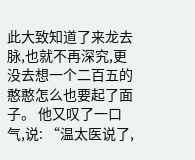此大致知道了来龙去脉,也就不再深究,更没去想一个二百五的憨憨怎么也要起了面子。 他又叹了一口气,说: “温太医说了,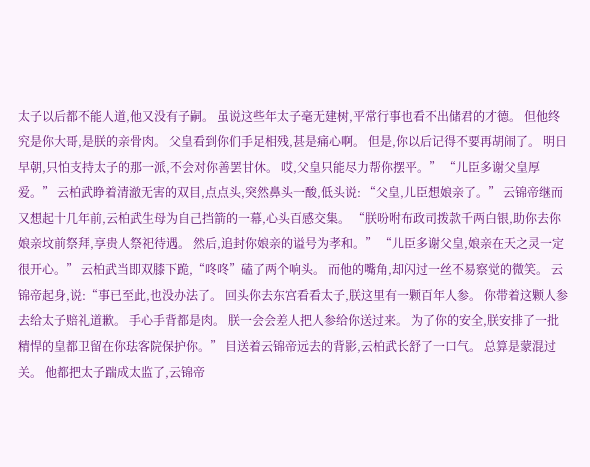太子以后都不能人道,他又没有子嗣。 虽说这些年太子毫无建树,平常行事也看不出储君的才德。 但他终究是你大哥,是朕的亲骨肉。 父皇看到你们手足相残,甚是痛心啊。 但是,你以后记得不要再胡闹了。 明日早朝,只怕支持太子的那一派,不会对你善罢甘休。 哎,父皇只能尽力帮你摆平。” “儿臣多谢父皇厚爱。” 云柏武睁着清澈无害的双目,点点头,突然鼻头一酸,低头说: “父皇,儿臣想娘亲了。” 云锦帝继而又想起十几年前,云柏武生母为自己挡箭的一幕,心头百感交集。 “朕吩咐布政司拨款千两白银,助你去你娘亲坟前祭拜,享贵人祭祀待遇。 然后,追封你娘亲的谥号为孝和。” “儿臣多谢父皇,娘亲在天之灵一定很开心。” 云柏武当即双膝下跪,“咚咚”磕了两个响头。 而他的嘴角,却闪过一丝不易察觉的微笑。 云锦帝起身,说:“事已至此,也没办法了。 回头你去东宫看看太子,朕这里有一颗百年人参。 你带着这颗人参去给太子赔礼道歉。 手心手背都是肉。 朕一会会差人把人参给你送过来。 为了你的安全,朕安排了一批精悍的皇都卫留在你珐客院保护你。” 目送着云锦帝远去的背影,云柏武长舒了一口气。 总算是蒙混过关。 他都把太子踹成太监了,云锦帝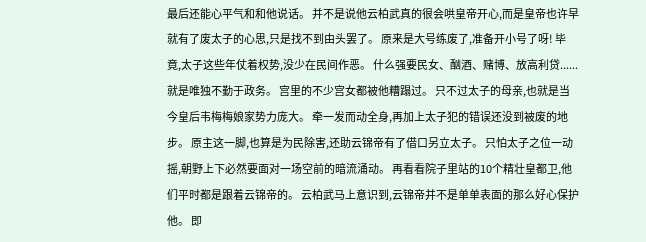最后还能心平气和和他说话。 并不是说他云柏武真的很会哄皇帝开心,而是皇帝也许早就有了废太子的心思,只是找不到由头罢了。 原来是大号练废了,准备开小号了呀! 毕竟,太子这些年仗着权势,没少在民间作恶。 什么强要民女、酗酒、赌博、放高利贷......就是唯独不勤于政务。 宫里的不少宫女都被他糟蹋过。 只不过太子的母亲,也就是当今皇后韦梅梅娘家势力庞大。 牵一发而动全身,再加上太子犯的错误还没到被废的地步。 原主这一脚,也算是为民除害,还助云锦帝有了借口另立太子。 只怕太子之位一动摇,朝野上下必然要面对一场空前的暗流涌动。 再看看院子里站的10个精壮皇都卫,他们平时都是跟着云锦帝的。 云柏武马上意识到,云锦帝并不是单单表面的那么好心保护他。 即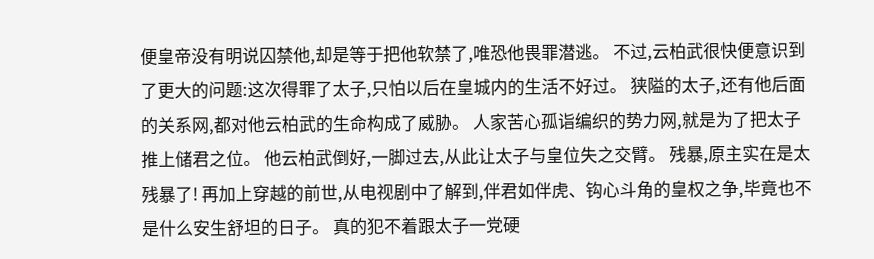便皇帝没有明说囚禁他,却是等于把他软禁了,唯恐他畏罪潜逃。 不过,云柏武很快便意识到了更大的问题:这次得罪了太子,只怕以后在皇城内的生活不好过。 狭隘的太子,还有他后面的关系网,都对他云柏武的生命构成了威胁。 人家苦心孤诣编织的势力网,就是为了把太子推上储君之位。 他云柏武倒好,一脚过去,从此让太子与皇位失之交臂。 残暴,原主实在是太残暴了! 再加上穿越的前世,从电视剧中了解到,伴君如伴虎、钩心斗角的皇权之争,毕竟也不是什么安生舒坦的日子。 真的犯不着跟太子一党硬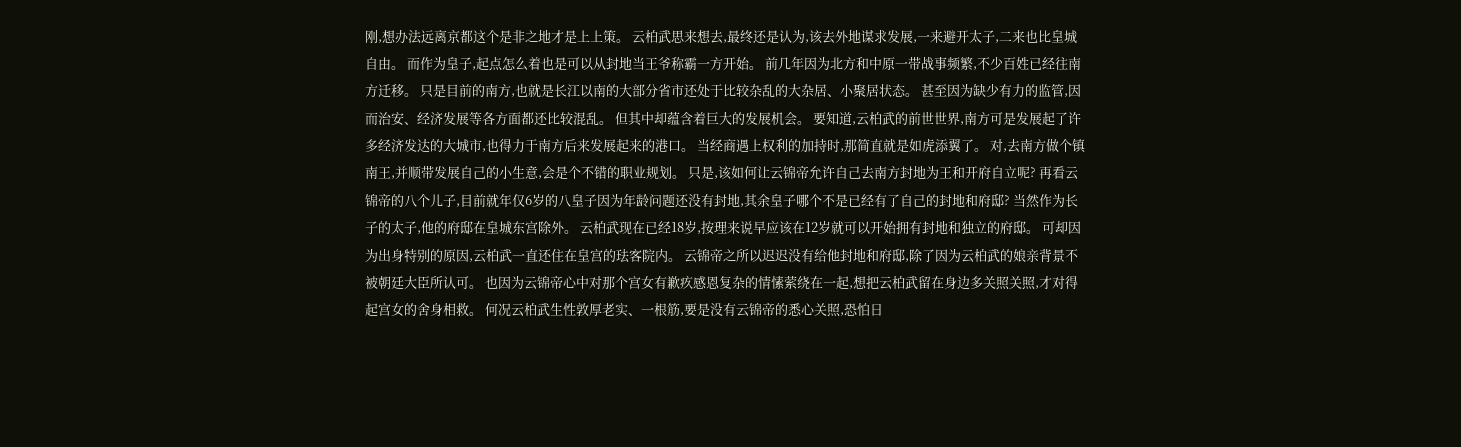刚,想办法远离京都这个是非之地才是上上策。 云柏武思来想去,最终还是认为,该去外地谋求发展,一来避开太子,二来也比皇城自由。 而作为皇子,起点怎么着也是可以从封地当王爷称霸一方开始。 前几年因为北方和中原一带战事频繁,不少百姓已经往南方迁移。 只是目前的南方,也就是长江以南的大部分省市还处于比较杂乱的大杂居、小聚居状态。 甚至因为缺少有力的监管,因而治安、经济发展等各方面都还比较混乱。 但其中却蕴含着巨大的发展机会。 要知道,云柏武的前世世界,南方可是发展起了许多经济发达的大城市,也得力于南方后来发展起来的港口。 当经商遇上权利的加持时,那简直就是如虎添翼了。 对,去南方做个镇南王,并顺带发展自己的小生意,会是个不错的职业规划。 只是,该如何让云锦帝允许自己去南方封地为王和开府自立呢? 再看云锦帝的八个儿子,目前就年仅6岁的八皇子因为年龄问题还没有封地,其余皇子哪个不是已经有了自己的封地和府邸? 当然作为长子的太子,他的府邸在皇城东宫除外。 云柏武现在已经18岁,按理来说早应该在12岁就可以开始拥有封地和独立的府邸。 可却因为出身特别的原因,云柏武一直还住在皇宫的珐客院内。 云锦帝之所以迟迟没有给他封地和府邸,除了因为云柏武的娘亲背景不被朝廷大臣所认可。 也因为云锦帝心中对那个宫女有歉疚感恩复杂的情愫萦绕在一起,想把云柏武留在身边多关照关照,才对得起宫女的舍身相救。 何况云柏武生性敦厚老实、一根筋,要是没有云锦帝的悉心关照,恐怕日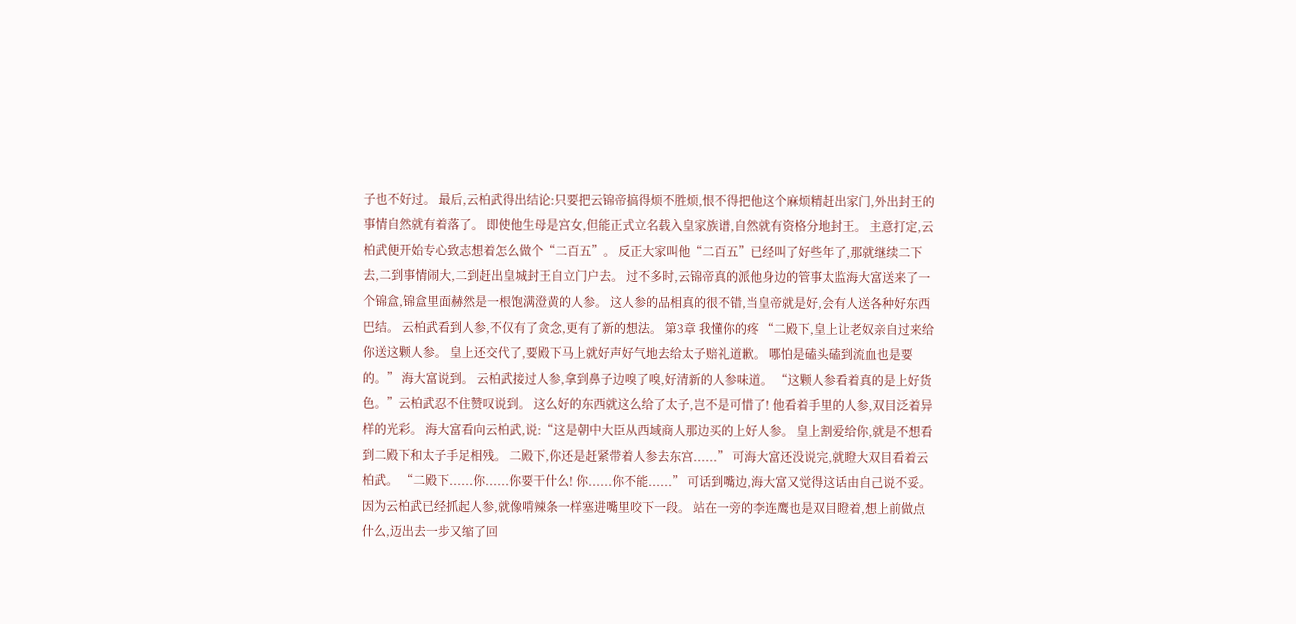子也不好过。 最后,云柏武得出结论:只要把云锦帝搞得烦不胜烦,恨不得把他这个麻烦精赶出家门,外出封王的事情自然就有着落了。 即使他生母是宫女,但能正式立名载入皇家族谱,自然就有资格分地封王。 主意打定,云柏武便开始专心致志想着怎么做个“二百五”。 反正大家叫他“二百五”已经叫了好些年了,那就继续二下去,二到事情闹大,二到赶出皇城封王自立门户去。 过不多时,云锦帝真的派他身边的管事太监海大富送来了一个锦盒,锦盒里面赫然是一根饱满澄黄的人参。 这人参的品相真的很不错,当皇帝就是好,会有人送各种好东西巴结。 云柏武看到人参,不仅有了贪念,更有了新的想法。 第3章 我懂你的疼 “二殿下,皇上让老奴亲自过来给你送这颗人参。 皇上还交代了,要殿下马上就好声好气地去给太子赔礼道歉。 哪怕是磕头磕到流血也是要的。” 海大富说到。 云柏武接过人参,拿到鼻子边嗅了嗅,好清新的人参味道。 “这颗人参看着真的是上好货色。”云柏武忍不住赞叹说到。 这么好的东西就这么给了太子,岂不是可惜了! 他看着手里的人参,双目泛着异样的光彩。 海大富看向云柏武,说:“这是朝中大臣从西域商人那边买的上好人参。 皇上割爱给你,就是不想看到二殿下和太子手足相残。 二殿下,你还是赶紧带着人参去东宫......” 可海大富还没说完,就瞪大双目看着云柏武。 “二殿下......你......你要干什么! 你......你不能......” 可话到嘴边,海大富又觉得这话由自己说不妥。 因为云柏武已经抓起人参,就像啃辣条一样塞进嘴里咬下一段。 站在一旁的李连鹰也是双目瞪着,想上前做点什么,迈出去一步又缩了回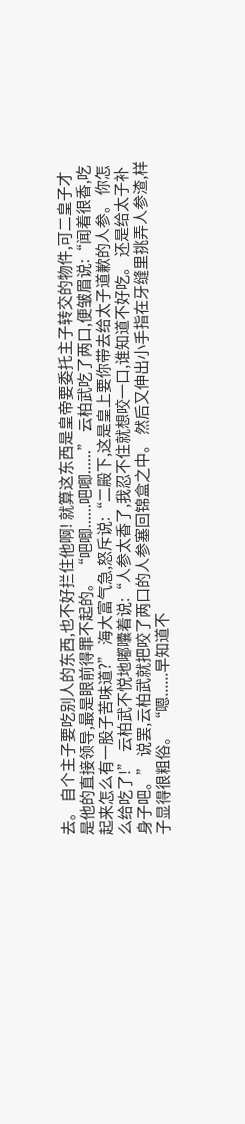去。 自个主子要吃别人的东西,也不好拦住他啊! 就算这东西是皇帝要委托主子转交的物件,可二皇子才是他的直接领导,最是眼前得罪不起的。 “吧唧......吧唧......” 云柏武吃了两口,便皱眉说:“闻着很香,吃起来怎么有一股子苦味道?” 海大富气急,怒斥说:“二殿下,这是皇上要你带去给太子道歉的人参。 你怎么给吃了!” 云柏武不悦地嘟囔着说:“人参太香了,我忍不住就想咬一口,谁知道不好吃。 还是给太子补身子吧。” 说罢,云柏武就把咬了两口的人参塞回锦盒之中。 然后又伸出小手指在牙缝里挑弄人参渣,样子显得很粗俗。 “嗯......早知道不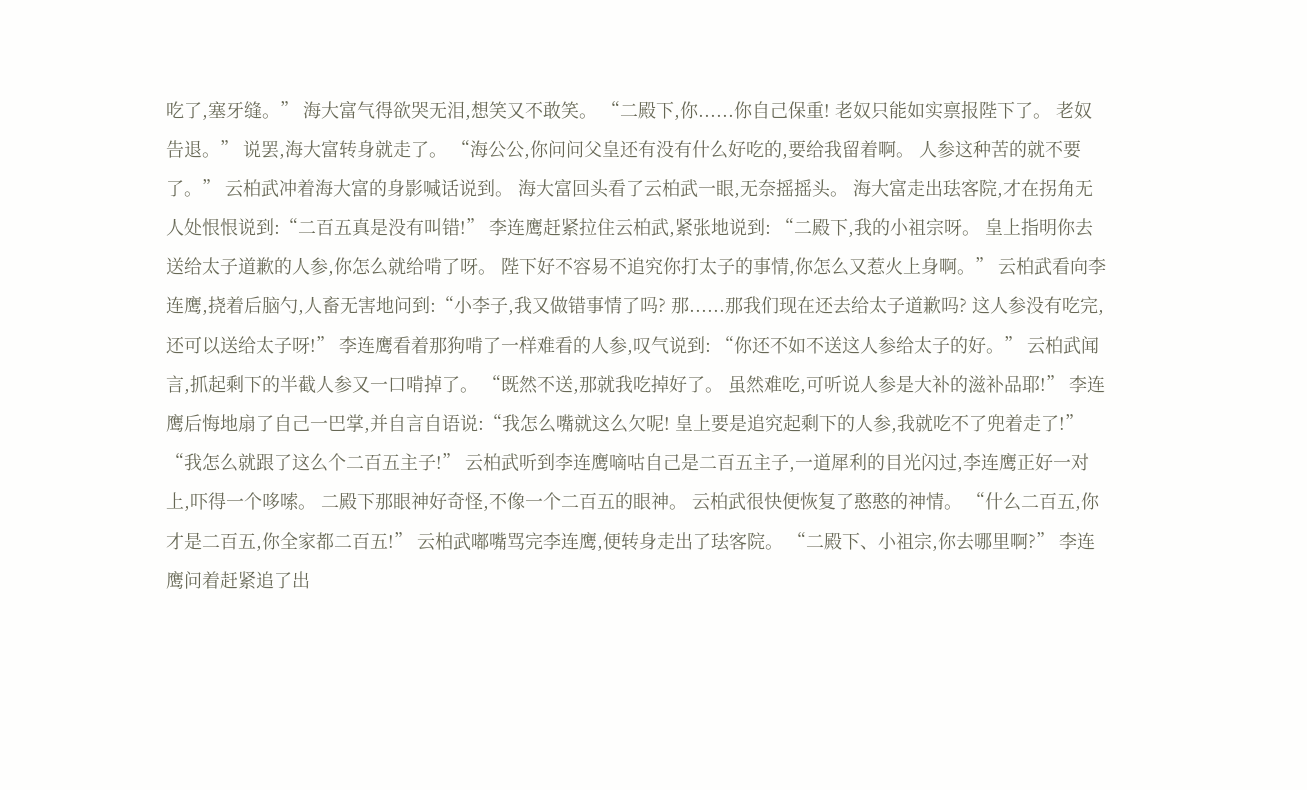吃了,塞牙缝。” 海大富气得欲哭无泪,想笑又不敢笑。 “二殿下,你......你自己保重! 老奴只能如实禀报陛下了。 老奴告退。” 说罢,海大富转身就走了。 “海公公,你问问父皇还有没有什么好吃的,要给我留着啊。 人参这种苦的就不要了。” 云柏武冲着海大富的身影喊话说到。 海大富回头看了云柏武一眼,无奈摇摇头。 海大富走出珐客院,才在拐角无人处恨恨说到:“二百五真是没有叫错!” 李连鹰赶紧拉住云柏武,紧张地说到: “二殿下,我的小祖宗呀。 皇上指明你去送给太子道歉的人参,你怎么就给啃了呀。 陛下好不容易不追究你打太子的事情,你怎么又惹火上身啊。” 云柏武看向李连鹰,挠着后脑勺,人畜无害地问到:“小李子,我又做错事情了吗? 那......那我们现在还去给太子道歉吗? 这人参没有吃完,还可以送给太子呀!” 李连鹰看着那狗啃了一样难看的人参,叹气说到: “你还不如不送这人参给太子的好。” 云柏武闻言,抓起剩下的半截人参又一口啃掉了。 “既然不送,那就我吃掉好了。 虽然难吃,可听说人参是大补的滋补品耶!” 李连鹰后悔地扇了自己一巴掌,并自言自语说:“我怎么嘴就这么欠呢! 皇上要是追究起剩下的人参,我就吃不了兜着走了!” “我怎么就跟了这么个二百五主子!” 云柏武听到李连鹰嘀咕自己是二百五主子,一道犀利的目光闪过,李连鹰正好一对上,吓得一个哆嗦。 二殿下那眼神好奇怪,不像一个二百五的眼神。 云柏武很快便恢复了憨憨的神情。 “什么二百五,你才是二百五,你全家都二百五!” 云柏武嘟嘴骂完李连鹰,便转身走出了珐客院。 “二殿下、小祖宗,你去哪里啊?” 李连鹰问着赶紧追了出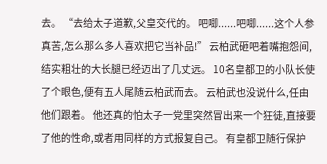去。 “去给太子道歉,父皇交代的。 吧唧......吧唧......这个人参真苦,怎么那么多人喜欢把它当补品!” 云柏武砸吧着嘴抱怨间,结实粗壮的大长腿已经迈出了几丈远。 10名皇都卫的小队长使了个眼色,便有五人尾随云柏武而去。 云柏武也没说什么,任由他们跟着。 他还真的怕太子一党里突然冒出来一个狂徒,直接要了他的性命,或者用同样的方式报复自己。 有皇都卫随行保护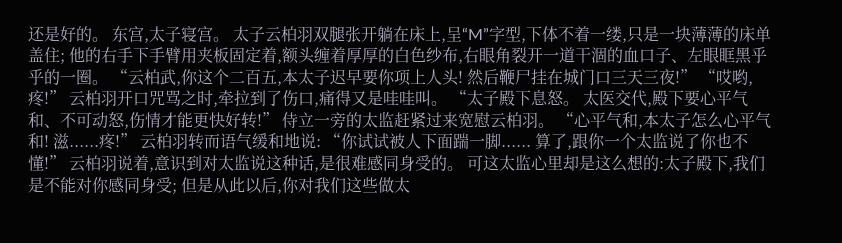还是好的。 东宫,太子寝宫。 太子云柏羽双腿张开躺在床上,呈“M”字型,下体不着一缕,只是一块薄薄的床单盖住; 他的右手下手臂用夹板固定着,额头缠着厚厚的白色纱布,右眼角裂开一道干涸的血口子、左眼眶黑乎乎的一圈。 “云柏武,你这个二百五,本太子迟早要你项上人头! 然后鞭尸挂在城门口三天三夜!” “哎哟,疼!” 云柏羽开口咒骂之时,牵拉到了伤口,痛得又是哇哇叫。 “太子殿下息怒。 太医交代,殿下要心平气和、不可动怒,伤情才能更快好转!” 侍立一旁的太监赶紧过来宽慰云柏羽。 “心平气和,本太子怎么心平气和! 滋......疼!” 云柏羽转而语气缓和地说: “你试试被人下面踹一脚...... 算了,跟你一个太监说了你也不懂!” 云柏羽说着,意识到对太监说这种话,是很难感同身受的。 可这太监心里却是这么想的:太子殿下,我们是不能对你感同身受; 但是从此以后,你对我们这些做太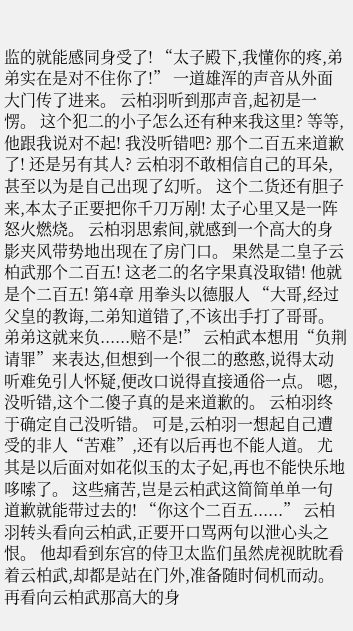监的就能感同身受了! “太子殿下,我懂你的疼,弟弟实在是对不住你了!” 一道雄浑的声音从外面大门传了进来。 云柏羽听到那声音,起初是一愣。 这个犯二的小子怎么还有种来我这里? 等等,他跟我说对不起! 我没听错吧? 那个二百五来道歉了! 还是另有其人? 云柏羽不敢相信自己的耳朵,甚至以为是自己出现了幻听。 这个二货还有胆子来,本太子正要把你千刀万剐! 太子心里又是一阵怒火燃烧。 云柏羽思索间,就感到一个高大的身影夹风带势地出现在了房门口。 果然是二皇子云柏武那个二百五! 这老二的名字果真没取错! 他就是个二百五! 第4章 用拳头以德服人 “大哥,经过父皇的教诲,二弟知道错了,不该出手打了哥哥。 弟弟这就来负......赔不是!” 云柏武本想用“负荆请罪”来表达,但想到一个很二的憨憨,说得太动听难免引人怀疑,便改口说得直接通俗一点。 嗯,没听错,这个二傻子真的是来道歉的。 云柏羽终于确定自己没听错。 可是,云柏羽一想起自己遭受的非人“苦难”,还有以后再也不能人道。 尤其是以后面对如花似玉的太子妃,再也不能快乐地哆嗦了。 这些痛苦,岂是云柏武这简简单单一句道歉就能带过去的! “你这个二百五......” 云柏羽转头看向云柏武,正要开口骂两句以泄心头之恨。 他却看到东宫的侍卫太监们虽然虎视眈眈看着云柏武,却都是站在门外,准备随时伺机而动。 再看向云柏武那高大的身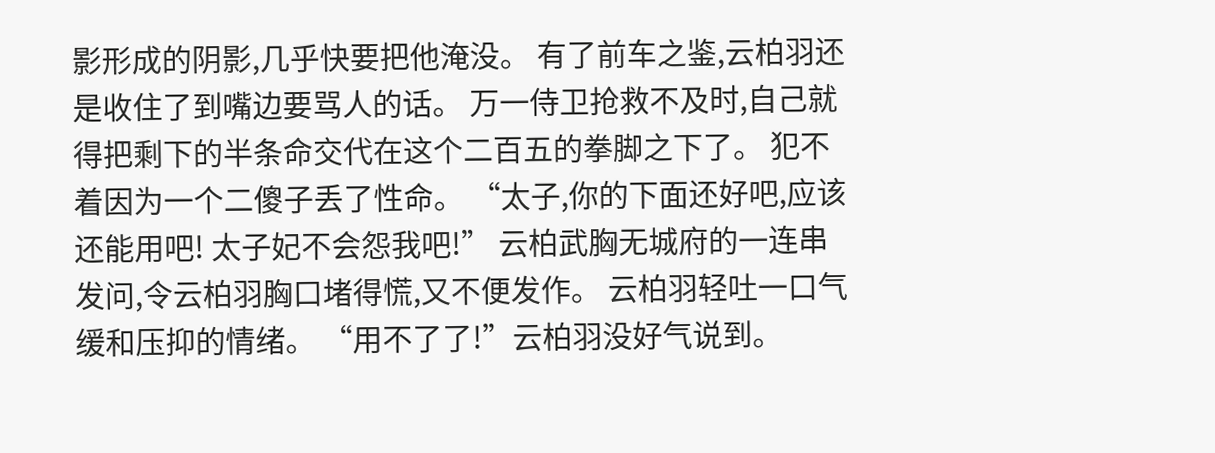影形成的阴影,几乎快要把他淹没。 有了前车之鉴,云柏羽还是收住了到嘴边要骂人的话。 万一侍卫抢救不及时,自己就得把剩下的半条命交代在这个二百五的拳脚之下了。 犯不着因为一个二傻子丢了性命。 “太子,你的下面还好吧,应该还能用吧! 太子妃不会怨我吧!” 云柏武胸无城府的一连串发问,令云柏羽胸口堵得慌,又不便发作。 云柏羽轻吐一口气缓和压抑的情绪。 “用不了了!”云柏羽没好气说到。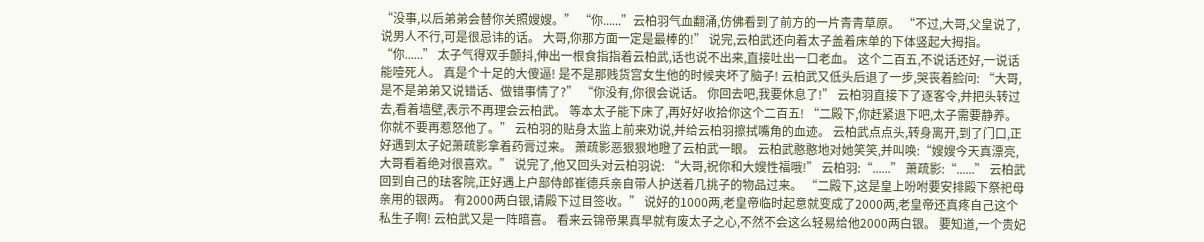“没事,以后弟弟会替你关照嫂嫂。” “你......”云柏羽气血翻涌,仿佛看到了前方的一片青青草原。 “不过,大哥,父皇说了,说男人不行,可是很忌讳的话。 大哥,你那方面一定是最棒的!” 说完,云柏武还向着太子盖着床单的下体竖起大拇指。 “你......” 太子气得双手颤抖,伸出一根食指指着云柏武,话也说不出来,直接吐出一口老血。 这个二百五,不说话还好,一说话能噎死人。 真是个十足的大傻逼! 是不是那贱货宫女生他的时候夹坏了脑子! 云柏武又低头后退了一步,哭丧着脸问: “大哥,是不是弟弟又说错话、做错事情了?” “你没有,你很会说话。 你回去吧,我要休息了!” 云柏羽直接下了逐客令,并把头转过去,看着墙壁,表示不再理会云柏武。 等本太子能下床了,再好好收拾你这个二百五! “二殿下,你赶紧退下吧,太子需要静养。 你就不要再惹怒他了。” 云柏羽的贴身太监上前来劝说,并给云柏羽擦拭嘴角的血迹。 云柏武点点头,转身离开,到了门口,正好遇到太子妃萧疏影拿着药膏过来。 萧疏影恶狠狠地瞪了云柏武一眼。 云柏武憨憨地对她笑笑,并叫唤:“嫂嫂今天真漂亮,大哥看着绝对很喜欢。” 说完了,他又回头对云柏羽说: “大哥,祝你和大嫂性福哦!” 云柏羽:“......” 萧疏影:“......” 云柏武回到自己的珐客院,正好遇上户部侍郎崔德兵亲自带人护送着几挑子的物品过来。 “二殿下,这是皇上吩咐要安排殿下祭祀母亲用的银两。 有2000两白银,请殿下过目签收。” 说好的1000两,老皇帝临时起意就变成了2000两,老皇帝还真疼自己这个私生子啊! 云柏武又是一阵暗喜。 看来云锦帝果真早就有废太子之心,不然不会这么轻易给他2000两白银。 要知道,一个贵妃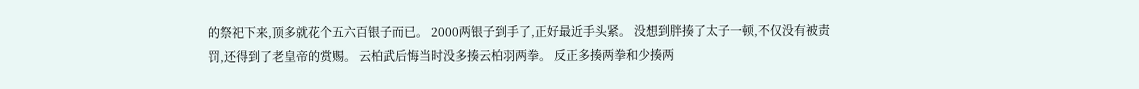的祭祀下来,顶多就花个五六百银子而已。 2000两银子到手了,正好最近手头紧。 没想到胖揍了太子一顿,不仅没有被责罚,还得到了老皇帝的赏赐。 云柏武后悔当时没多揍云柏羽两拳。 反正多揍两拳和少揍两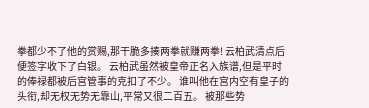拳都少不了他的赏赐,那干脆多揍两拳就赚两拳! 云柏武清点后便签字收下了白银。 云柏武虽然被皇帝正名入族谱,但是平时的俸禄都被后宫管事的克扣了不少。 谁叫他在宫内空有皇子的头衔,却无权无势无靠山,平常又很二百五。 被那些势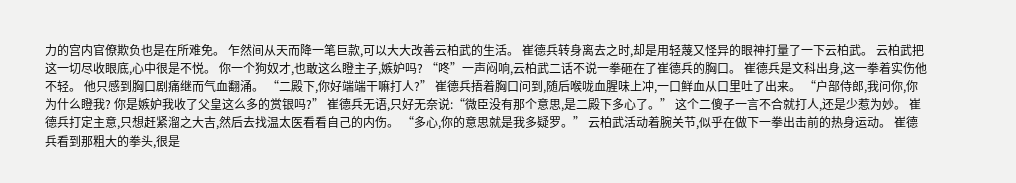力的宫内官僚欺负也是在所难免。 乍然间从天而降一笔巨款,可以大大改善云柏武的生活。 崔德兵转身离去之时,却是用轻蔑又怪异的眼神打量了一下云柏武。 云柏武把这一切尽收眼底,心中很是不悦。 你一个狗奴才,也敢这么瞪主子,嫉妒吗? “咚”一声闷响,云柏武二话不说一拳砸在了崔德兵的胸口。 崔德兵是文科出身,这一拳着实伤他不轻。 他只感到胸口剧痛继而气血翻涌。 “二殿下,你好端端干嘛打人?” 崔德兵捂着胸口问到,随后喉咙血腥味上冲,一口鲜血从口里吐了出来。 “户部侍郎,我问你,你为什么瞪我? 你是嫉妒我收了父皇这么多的赏银吗?” 崔德兵无语,只好无奈说:“微臣没有那个意思,是二殿下多心了。” 这个二傻子一言不合就打人,还是少惹为妙。 崔德兵打定主意,只想赶紧溜之大吉,然后去找温太医看看自己的内伤。 “多心,你的意思就是我多疑罗。” 云柏武活动着腕关节,似乎在做下一拳出击前的热身运动。 崔德兵看到那粗大的拳头,很是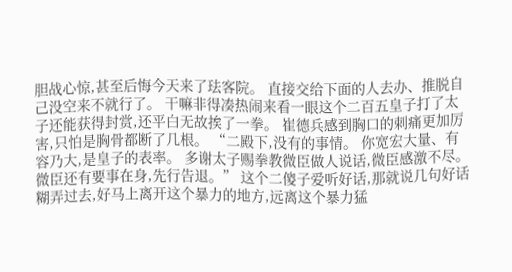胆战心惊,甚至后悔今天来了珐客院。 直接交给下面的人去办、推脱自己没空来不就行了。 干嘛非得凑热闹来看一眼这个二百五皇子打了太子还能获得封赏,还平白无故挨了一拳。 崔德兵感到胸口的刺痛更加厉害,只怕是胸骨都断了几根。 “二殿下,没有的事情。 你宽宏大量、有容乃大,是皇子的表率。 多谢太子赐拳教微臣做人说话,微臣感激不尽。 微臣还有要事在身,先行告退。” 这个二傻子爱听好话,那就说几句好话糊弄过去,好马上离开这个暴力的地方,远离这个暴力猛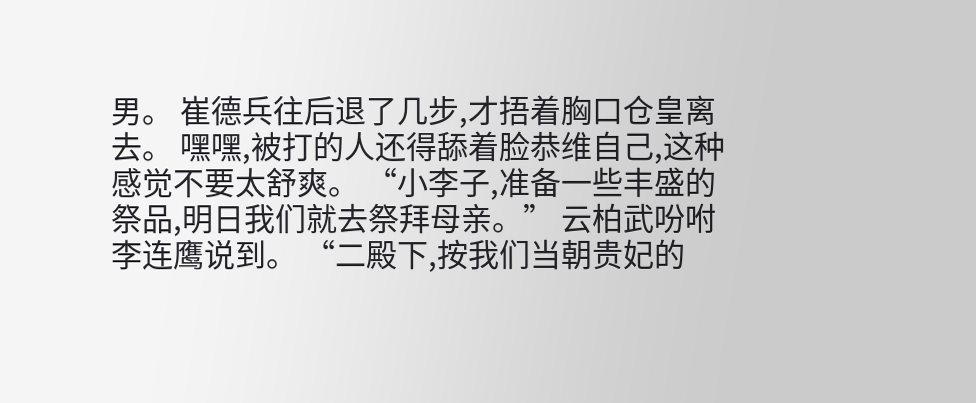男。 崔德兵往后退了几步,才捂着胸口仓皇离去。 嘿嘿,被打的人还得舔着脸恭维自己,这种感觉不要太舒爽。 “小李子,准备一些丰盛的祭品,明日我们就去祭拜母亲。” 云柏武吩咐李连鹰说到。 “二殿下,按我们当朝贵妃的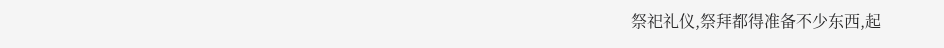祭祀礼仪,祭拜都得准备不少东西,起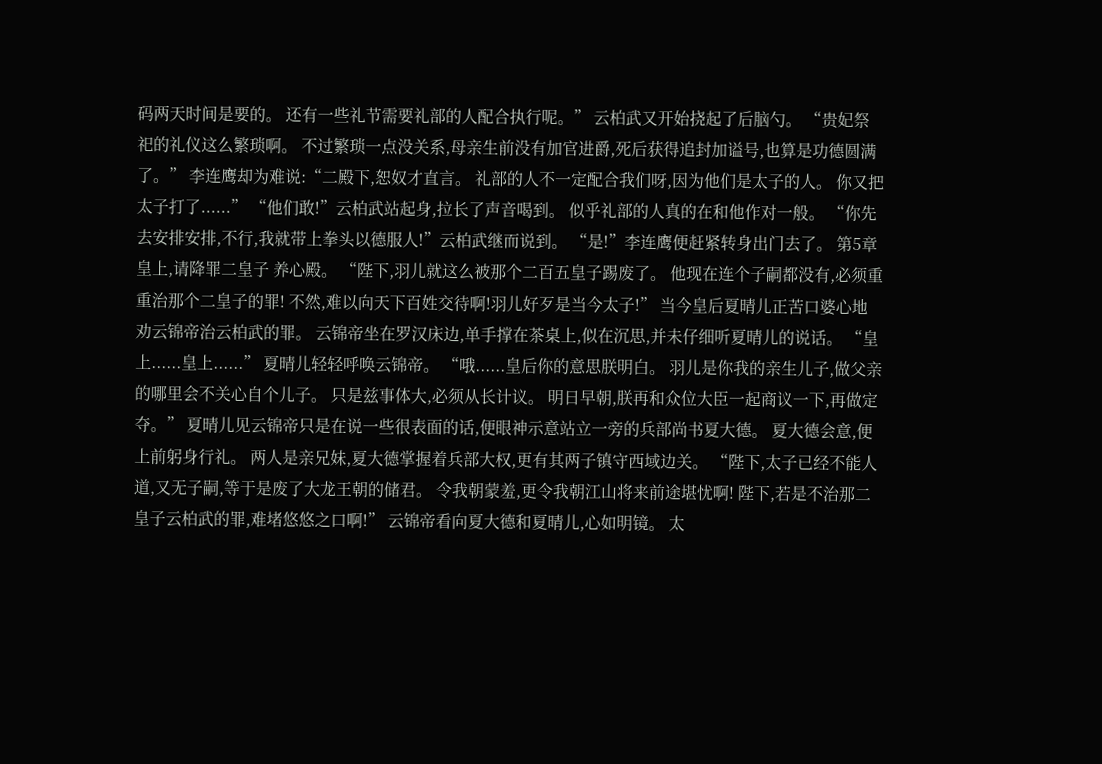码两天时间是要的。 还有一些礼节需要礼部的人配合执行呢。” 云柏武又开始挠起了后脑勺。 “贵妃祭祀的礼仪这么繁琐啊。 不过繁琐一点没关系,母亲生前没有加官进爵,死后获得追封加谥号,也算是功德圆满了。” 李连鹰却为难说:“二殿下,恕奴才直言。 礼部的人不一定配合我们呀,因为他们是太子的人。 你又把太子打了......” “他们敢!”云柏武站起身,拉长了声音喝到。 似乎礼部的人真的在和他作对一般。 “你先去安排安排,不行,我就带上拳头以德服人!”云柏武继而说到。 “是!”李连鹰便赶紧转身出门去了。 第5章 皇上,请降罪二皇子 养心殿。 “陛下,羽儿就这么被那个二百五皇子踢废了。 他现在连个子嗣都没有,必须重重治那个二皇子的罪! 不然,难以向天下百姓交待啊!羽儿好歹是当今太子!” 当今皇后夏晴儿正苦口婆心地劝云锦帝治云柏武的罪。 云锦帝坐在罗汉床边,单手撑在茶桌上,似在沉思,并未仔细听夏晴儿的说话。 “皇上......皇上......” 夏晴儿轻轻呼唤云锦帝。 “哦......皇后你的意思朕明白。 羽儿是你我的亲生儿子,做父亲的哪里会不关心自个儿子。 只是兹事体大,必须从长计议。 明日早朝,朕再和众位大臣一起商议一下,再做定夺。” 夏晴儿见云锦帝只是在说一些很表面的话,便眼神示意站立一旁的兵部尚书夏大德。 夏大德会意,便上前躬身行礼。 两人是亲兄妹,夏大德掌握着兵部大权,更有其两子镇守西域边关。 “陛下,太子已经不能人道,又无子嗣,等于是废了大龙王朝的储君。 令我朝蒙羞,更令我朝江山将来前途堪忧啊! 陛下,若是不治那二皇子云柏武的罪,难堵悠悠之口啊!” 云锦帝看向夏大德和夏晴儿,心如明镜。 太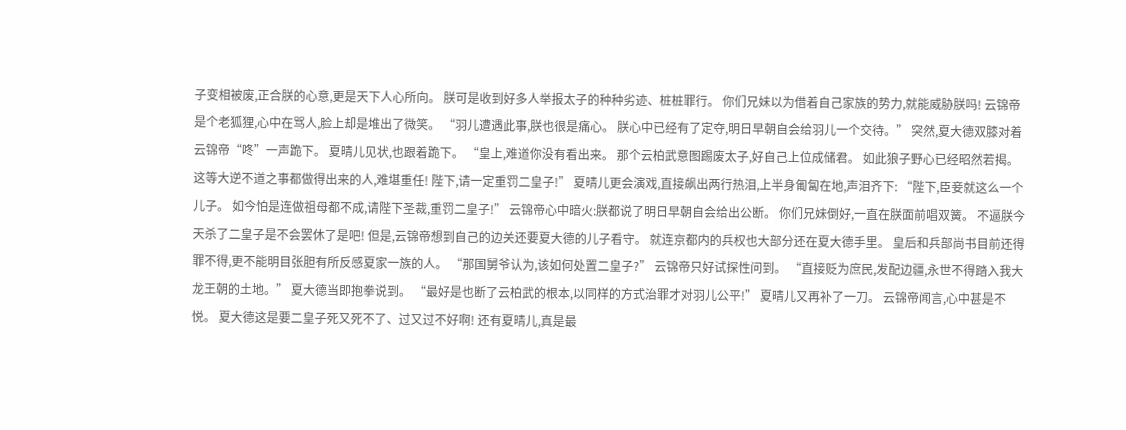子变相被废,正合朕的心意,更是天下人心所向。 朕可是收到好多人举报太子的种种劣迹、桩桩罪行。 你们兄妹以为借着自己家族的势力,就能威胁朕吗! 云锦帝是个老狐狸,心中在骂人,脸上却是堆出了微笑。 “羽儿遭遇此事,朕也很是痛心。 朕心中已经有了定夺,明日早朝自会给羽儿一个交待。” 突然,夏大德双膝对着云锦帝“咚”一声跪下。 夏晴儿见状,也跟着跪下。 “皇上,难道你没有看出来。 那个云柏武意图踢废太子,好自己上位成储君。 如此狼子野心已经昭然若揭。 这等大逆不道之事都做得出来的人,难堪重任! 陛下,请一定重罚二皇子!” 夏晴儿更会演戏,直接飙出两行热泪,上半身匍匐在地,声泪齐下: “陛下,臣妾就这么一个儿子。 如今怕是连做祖母都不成,请陛下圣裁,重罚二皇子!” 云锦帝心中暗火:朕都说了明日早朝自会给出公断。 你们兄妹倒好,一直在朕面前唱双簧。 不逼朕今天杀了二皇子是不会罢休了是吧! 但是,云锦帝想到自己的边关还要夏大德的儿子看守。 就连京都内的兵权也大部分还在夏大德手里。 皇后和兵部尚书目前还得罪不得,更不能明目张胆有所反感夏家一族的人。 “那国舅爷认为,该如何处置二皇子?” 云锦帝只好试探性问到。 “直接贬为庶民,发配边疆,永世不得踏入我大龙王朝的土地。” 夏大德当即抱拳说到。 “最好是也断了云柏武的根本,以同样的方式治罪才对羽儿公平!” 夏晴儿又再补了一刀。 云锦帝闻言,心中甚是不悦。 夏大德这是要二皇子死又死不了、过又过不好啊! 还有夏晴儿,真是最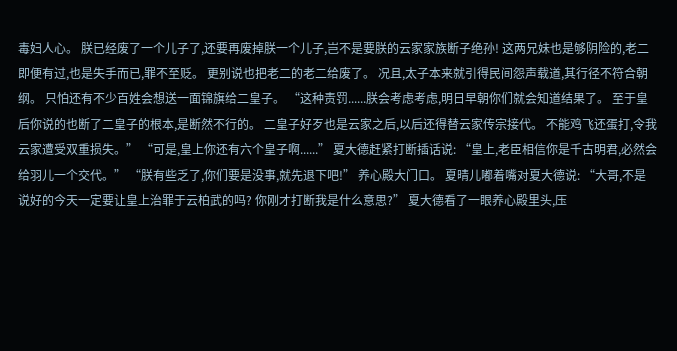毒妇人心。 朕已经废了一个儿子了,还要再废掉朕一个儿子,岂不是要朕的云家家族断子绝孙! 这两兄妹也是够阴险的,老二即便有过,也是失手而已,罪不至贬。 更别说也把老二的老二给废了。 况且,太子本来就引得民间怨声载道,其行径不符合朝纲。 只怕还有不少百姓会想送一面锦旗给二皇子。 “这种责罚......朕会考虑考虑,明日早朝你们就会知道结果了。 至于皇后你说的也断了二皇子的根本,是断然不行的。 二皇子好歹也是云家之后,以后还得替云家传宗接代。 不能鸡飞还蛋打,令我云家遭受双重损失。” “可是,皇上你还有六个皇子啊......” 夏大德赶紧打断插话说: “皇上,老臣相信你是千古明君,必然会给羽儿一个交代。” “朕有些乏了,你们要是没事,就先退下吧!” 养心殿大门口。 夏晴儿嘟着嘴对夏大德说: “大哥,不是说好的今天一定要让皇上治罪于云柏武的吗? 你刚才打断我是什么意思?” 夏大德看了一眼养心殿里头,压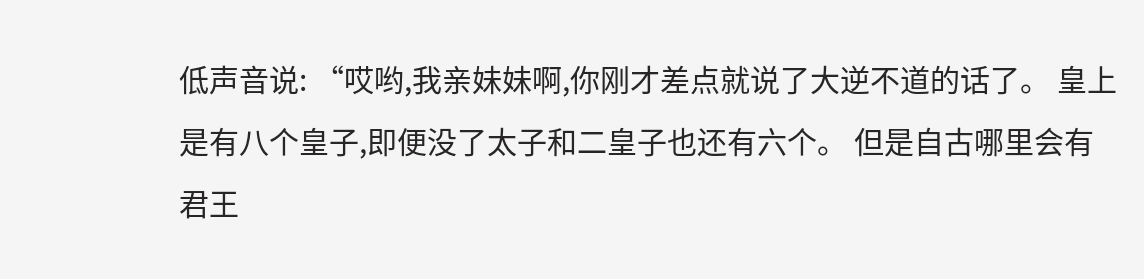低声音说: “哎哟,我亲妹妹啊,你刚才差点就说了大逆不道的话了。 皇上是有八个皇子,即便没了太子和二皇子也还有六个。 但是自古哪里会有君王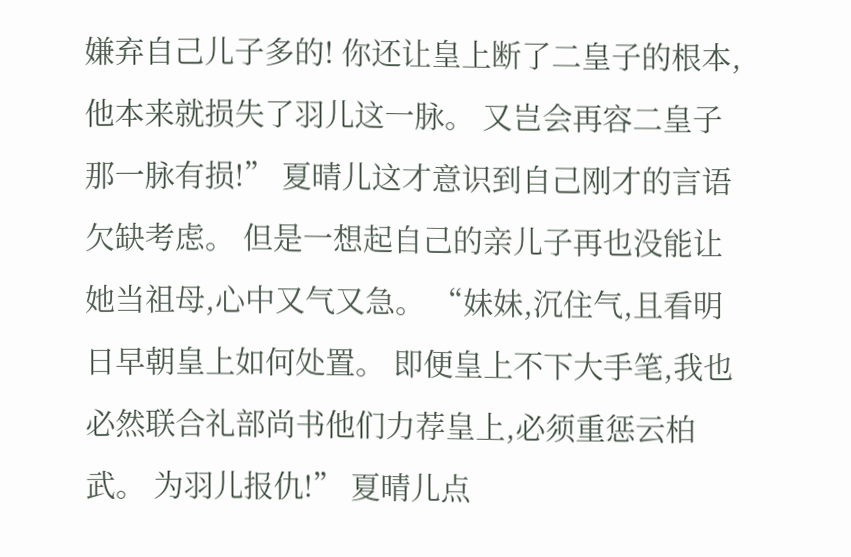嫌弃自己儿子多的! 你还让皇上断了二皇子的根本,他本来就损失了羽儿这一脉。 又岂会再容二皇子那一脉有损!” 夏晴儿这才意识到自己刚才的言语欠缺考虑。 但是一想起自己的亲儿子再也没能让她当祖母,心中又气又急。 “妹妹,沉住气,且看明日早朝皇上如何处置。 即便皇上不下大手笔,我也必然联合礼部尚书他们力荐皇上,必须重惩云柏武。 为羽儿报仇!” 夏晴儿点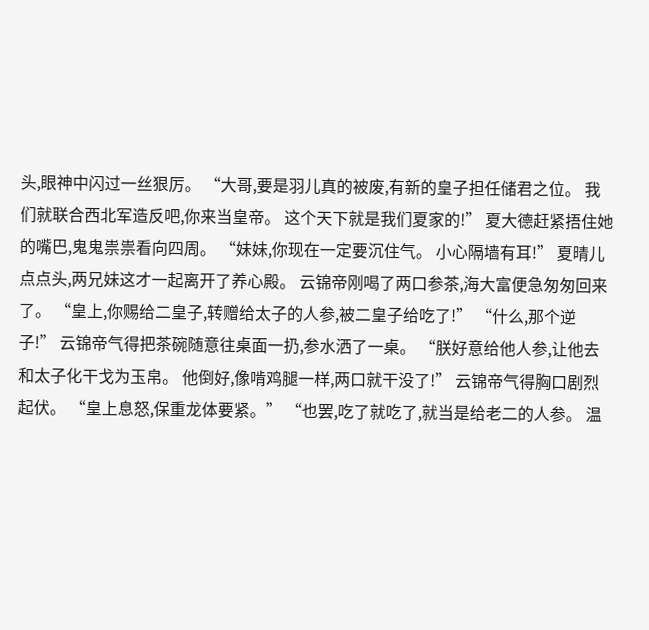头,眼神中闪过一丝狠厉。 “大哥,要是羽儿真的被废,有新的皇子担任储君之位。 我们就联合西北军造反吧,你来当皇帝。 这个天下就是我们夏家的!” 夏大德赶紧捂住她的嘴巴,鬼鬼祟祟看向四周。 “妹妹,你现在一定要沉住气。 小心隔墙有耳!” 夏晴儿点点头,两兄妹这才一起离开了养心殿。 云锦帝刚喝了两口参茶,海大富便急匆匆回来了。 “皇上,你赐给二皇子,转赠给太子的人参,被二皇子给吃了!” “什么,那个逆子!” 云锦帝气得把茶碗随意往桌面一扔,参水洒了一桌。 “朕好意给他人参,让他去和太子化干戈为玉帛。 他倒好,像啃鸡腿一样,两口就干没了!” 云锦帝气得胸口剧烈起伏。 “皇上息怒,保重龙体要紧。” “也罢,吃了就吃了,就当是给老二的人参。 温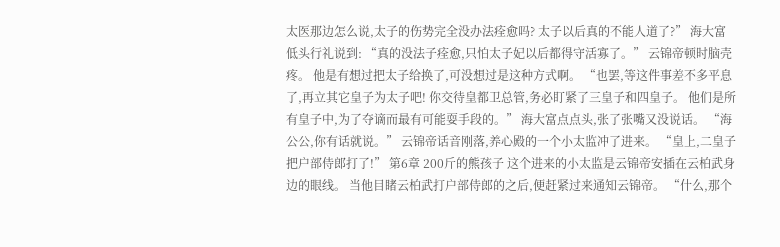太医那边怎么说,太子的伤势完全没办法痊愈吗? 太子以后真的不能人道了?” 海大富低头行礼说到: “真的没法子痊愈,只怕太子妃以后都得守活寡了。” 云锦帝顿时脑壳疼。 他是有想过把太子给换了,可没想过是这种方式啊。 “也罢,等这件事差不多平息了,再立其它皇子为太子吧! 你交待皇都卫总管,务必盯紧了三皇子和四皇子。 他们是所有皇子中,为了夺谪而最有可能耍手段的。” 海大富点点头,张了张嘴又没说话。 “海公公,你有话就说。” 云锦帝话音刚落,养心殿的一个小太监冲了进来。 “皇上,二皇子把户部侍郎打了!” 第6章 200斤的熊孩子 这个进来的小太监是云锦帝安插在云柏武身边的眼线。 当他目睹云柏武打户部侍郎的之后,便赶紧过来通知云锦帝。 “什么,那个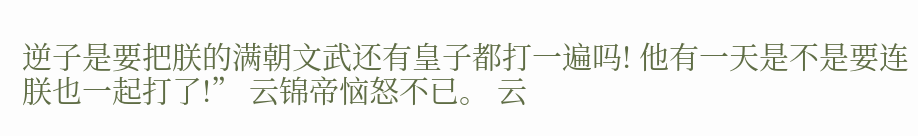逆子是要把朕的满朝文武还有皇子都打一遍吗! 他有一天是不是要连朕也一起打了!” 云锦帝恼怒不已。 云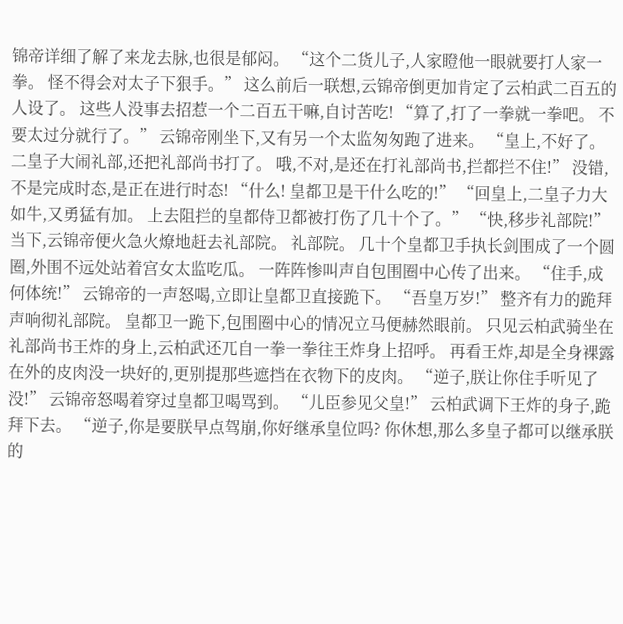锦帝详细了解了来龙去脉,也很是郁闷。 “这个二货儿子,人家瞪他一眼就要打人家一拳。 怪不得会对太子下狠手。” 这么前后一联想,云锦帝倒更加肯定了云柏武二百五的人设了。 这些人没事去招惹一个二百五干嘛,自讨苦吃! “算了,打了一拳就一拳吧。 不要太过分就行了。” 云锦帝刚坐下,又有另一个太监匆匆跑了进来。 “皇上,不好了。 二皇子大闹礼部,还把礼部尚书打了。 哦,不对,是还在打礼部尚书,拦都拦不住!” 没错,不是完成时态,是正在进行时态! “什么! 皇都卫是干什么吃的!” “回皇上,二皇子力大如牛,又勇猛有加。 上去阻拦的皇都侍卫都被打伤了几十个了。” “快,移步礼部院!” 当下,云锦帝便火急火燎地赶去礼部院。 礼部院。 几十个皇都卫手执长剑围成了一个圆圈,外围不远处站着宫女太监吃瓜。 一阵阵惨叫声自包围圈中心传了出来。 “住手,成何体统!” 云锦帝的一声怒喝,立即让皇都卫直接跪下。 “吾皇万岁!” 整齐有力的跪拜声响彻礼部院。 皇都卫一跪下,包围圈中心的情况立马便赫然眼前。 只见云柏武骑坐在礼部尚书王炸的身上,云柏武还兀自一拳一拳往王炸身上招呼。 再看王炸,却是全身裸露在外的皮肉没一块好的,更别提那些遮挡在衣物下的皮肉。 “逆子,朕让你住手听见了没!” 云锦帝怒喝着穿过皇都卫喝骂到。 “儿臣参见父皇!” 云柏武调下王炸的身子,跪拜下去。 “逆子,你是要朕早点驾崩,你好继承皇位吗? 你休想,那么多皇子都可以继承朕的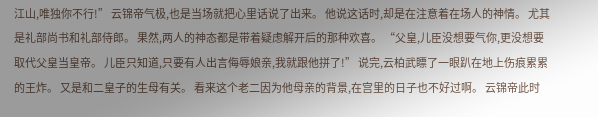江山,唯独你不行!” 云锦帝气极,也是当场就把心里话说了出来。 他说这话时,却是在注意着在场人的神情。 尤其是礼部尚书和礼部侍郎。 果然,两人的神态都是带着疑虑解开后的那种欢喜。 “父皇,儿臣没想要气你,更没想要取代父皇当皇帝。 儿臣只知道,只要有人出言侮辱娘亲,我就跟他拼了!” 说完,云柏武瞟了一眼趴在地上伤痕累累的王炸。 又是和二皇子的生母有关。 看来这个老二因为他母亲的背景,在宫里的日子也不好过啊。 云锦帝此时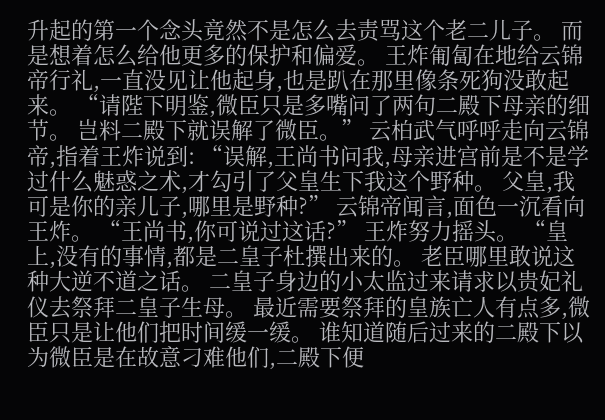升起的第一个念头竟然不是怎么去责骂这个老二儿子。 而是想着怎么给他更多的保护和偏爱。 王炸匍匐在地给云锦帝行礼,一直没见让他起身,也是趴在那里像条死狗没敢起来。 “请陛下明鉴,微臣只是多嘴问了两句二殿下母亲的细节。 岂料二殿下就误解了微臣。” 云柏武气呼呼走向云锦帝,指着王炸说到: “误解,王尚书问我,母亲进宫前是不是学过什么魅惑之术,才勾引了父皇生下我这个野种。 父皇,我可是你的亲儿子,哪里是野种?” 云锦帝闻言,面色一沉看向王炸。 “王尚书,你可说过这话?” 王炸努力摇头。 “皇上,没有的事情,都是二皇子杜撰出来的。 老臣哪里敢说这种大逆不道之话。 二皇子身边的小太监过来请求以贵妃礼仪去祭拜二皇子生母。 最近需要祭拜的皇族亡人有点多,微臣只是让他们把时间缓一缓。 谁知道随后过来的二殿下以为微臣是在故意刁难他们,二殿下便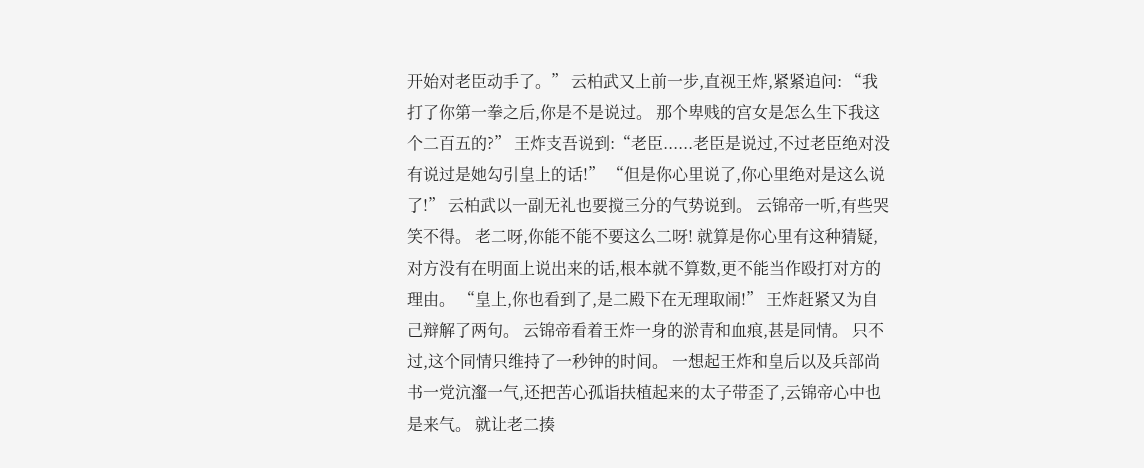开始对老臣动手了。” 云柏武又上前一步,直视王炸,紧紧追问: “我打了你第一拳之后,你是不是说过。 那个卑贱的宫女是怎么生下我这个二百五的?” 王炸支吾说到:“老臣......老臣是说过,不过老臣绝对没有说过是她勾引皇上的话!” “但是你心里说了,你心里绝对是这么说了!” 云柏武以一副无礼也要搅三分的气势说到。 云锦帝一听,有些哭笑不得。 老二呀,你能不能不要这么二呀! 就算是你心里有这种猜疑,对方没有在明面上说出来的话,根本就不算数,更不能当作殴打对方的理由。 “皇上,你也看到了,是二殿下在无理取闹!” 王炸赶紧又为自己辩解了两句。 云锦帝看着王炸一身的淤青和血痕,甚是同情。 只不过,这个同情只维持了一秒钟的时间。 一想起王炸和皇后以及兵部尚书一党沆瀣一气,还把苦心孤诣扶植起来的太子带歪了,云锦帝心中也是来气。 就让老二揍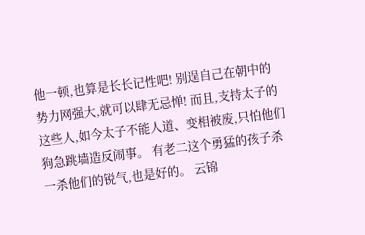他一顿,也算是长长记性吧! 别逞自己在朝中的势力网强大,就可以肆无忌惮! 而且,支持太子的这些人,如今太子不能人道、变相被废,只怕他们狗急跳墙造反闹事。 有老二这个勇猛的孩子杀一杀他们的锐气,也是好的。 云锦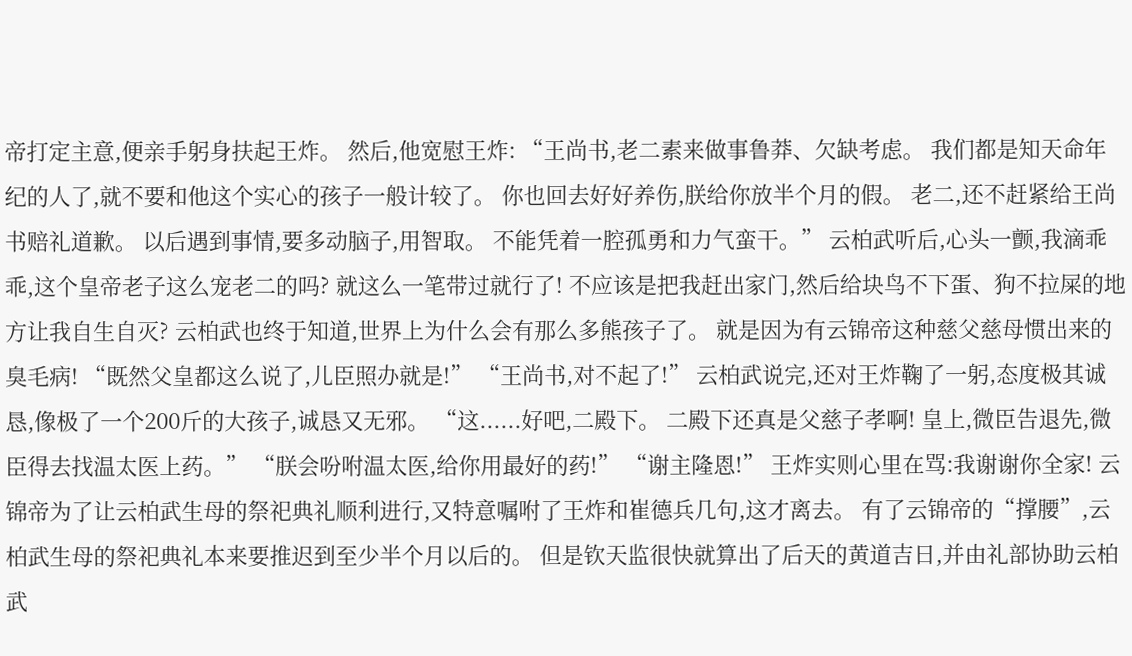帝打定主意,便亲手躬身扶起王炸。 然后,他宽慰王炸: “王尚书,老二素来做事鲁莽、欠缺考虑。 我们都是知天命年纪的人了,就不要和他这个实心的孩子一般计较了。 你也回去好好养伤,朕给你放半个月的假。 老二,还不赶紧给王尚书赔礼道歉。 以后遇到事情,要多动脑子,用智取。 不能凭着一腔孤勇和力气蛮干。” 云柏武听后,心头一颤,我滴乖乖,这个皇帝老子这么宠老二的吗? 就这么一笔带过就行了! 不应该是把我赶出家门,然后给块鸟不下蛋、狗不拉屎的地方让我自生自灭? 云柏武也终于知道,世界上为什么会有那么多熊孩子了。 就是因为有云锦帝这种慈父慈母惯出来的臭毛病! “既然父皇都这么说了,儿臣照办就是!” “王尚书,对不起了!” 云柏武说完,还对王炸鞠了一躬,态度极其诚恳,像极了一个200斤的大孩子,诚恳又无邪。 “这......好吧,二殿下。 二殿下还真是父慈子孝啊! 皇上,微臣告退先,微臣得去找温太医上药。” “朕会吩咐温太医,给你用最好的药!” “谢主隆恩!” 王炸实则心里在骂:我谢谢你全家! 云锦帝为了让云柏武生母的祭祀典礼顺利进行,又特意嘱咐了王炸和崔德兵几句,这才离去。 有了云锦帝的“撑腰”,云柏武生母的祭祀典礼本来要推迟到至少半个月以后的。 但是钦天监很快就算出了后天的黄道吉日,并由礼部协助云柏武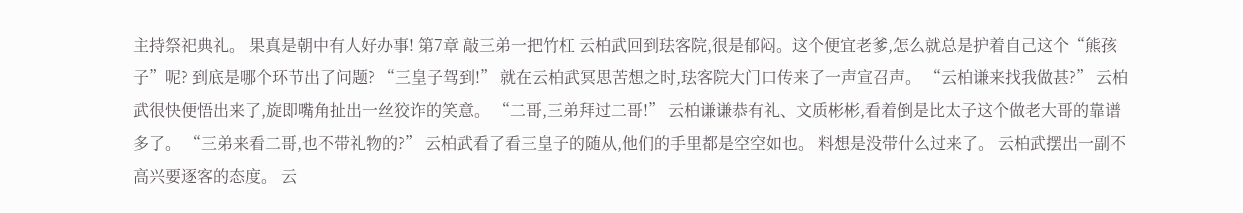主持祭祀典礼。 果真是朝中有人好办事! 第7章 敲三弟一把竹杠 云柏武回到珐客院,很是郁闷。这个便宜老爹,怎么就总是护着自己这个“熊孩子”呢? 到底是哪个环节出了问题? “三皇子驾到!” 就在云柏武冥思苦想之时,珐客院大门口传来了一声宣召声。 “云柏谦来找我做甚?” 云柏武很快便悟出来了,旋即嘴角扯出一丝狡诈的笑意。 “二哥,三弟拜过二哥!” 云柏谦谦恭有礼、文质彬彬,看着倒是比太子这个做老大哥的靠谱多了。 “三弟来看二哥,也不带礼物的?” 云柏武看了看三皇子的随从,他们的手里都是空空如也。 料想是没带什么过来了。 云柏武摆出一副不高兴要逐客的态度。 云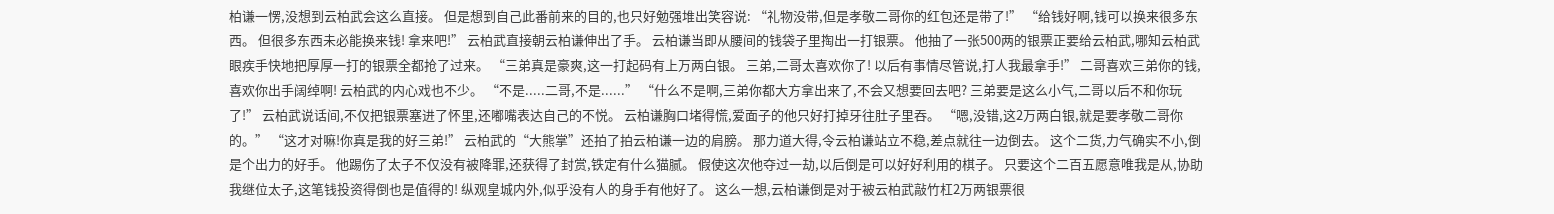柏谦一愣,没想到云柏武会这么直接。 但是想到自己此番前来的目的,也只好勉强堆出笑容说: “礼物没带,但是孝敬二哥你的红包还是带了!” “给钱好啊,钱可以换来很多东西。 但很多东西未必能换来钱! 拿来吧!” 云柏武直接朝云柏谦伸出了手。 云柏谦当即从腰间的钱袋子里掏出一打银票。 他抽了一张500两的银票正要给云柏武,哪知云柏武眼疾手快地把厚厚一打的银票全都抢了过来。 “三弟真是豪爽,这一打起码有上万两白银。 三弟,二哥太喜欢你了! 以后有事情尽管说,打人我最拿手!” 二哥喜欢三弟你的钱,喜欢你出手阔绰啊! 云柏武的内心戏也不少。 “不是.....二哥,不是......” “什么不是啊,三弟你都大方拿出来了,不会又想要回去吧? 三弟要是这么小气,二哥以后不和你玩了!” 云柏武说话间,不仅把银票塞进了怀里,还嘟嘴表达自己的不悦。 云柏谦胸口堵得慌,爱面子的他只好打掉牙往肚子里吞。 “嗯,没错,这2万两白银,就是要孝敬二哥你的。” “这才对嘛!你真是我的好三弟!” 云柏武的“大熊掌”还拍了拍云柏谦一边的肩膀。 那力道大得,令云柏谦站立不稳,差点就往一边倒去。 这个二货,力气确实不小,倒是个出力的好手。 他踢伤了太子不仅没有被降罪,还获得了封赏,铁定有什么猫腻。 假使这次他夺过一劫,以后倒是可以好好利用的棋子。 只要这个二百五愿意唯我是从,协助我继位太子,这笔钱投资得倒也是值得的! 纵观皇城内外,似乎没有人的身手有他好了。 这么一想,云柏谦倒是对于被云柏武敲竹杠2万两银票很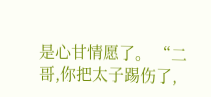是心甘情愿了。 “二哥,你把太子踢伤了,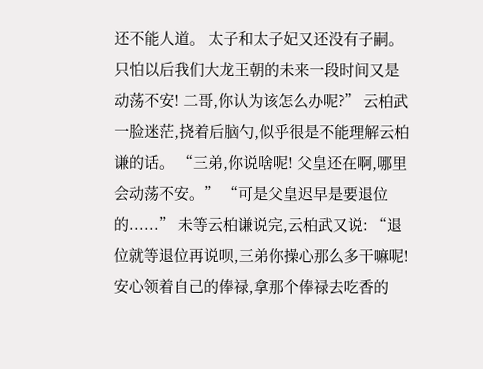还不能人道。 太子和太子妃又还没有子嗣。 只怕以后我们大龙王朝的未来一段时间又是动荡不安! 二哥,你认为该怎么办呢?” 云柏武一脸迷茫,挠着后脑勺,似乎很是不能理解云柏谦的话。 “三弟,你说啥呢! 父皇还在啊,哪里会动荡不安。” “可是父皇迟早是要退位的......” 未等云柏谦说完,云柏武又说: “退位就等退位再说呗,三弟你操心那么多干嘛呢! 安心领着自己的俸禄,拿那个俸禄去吃香的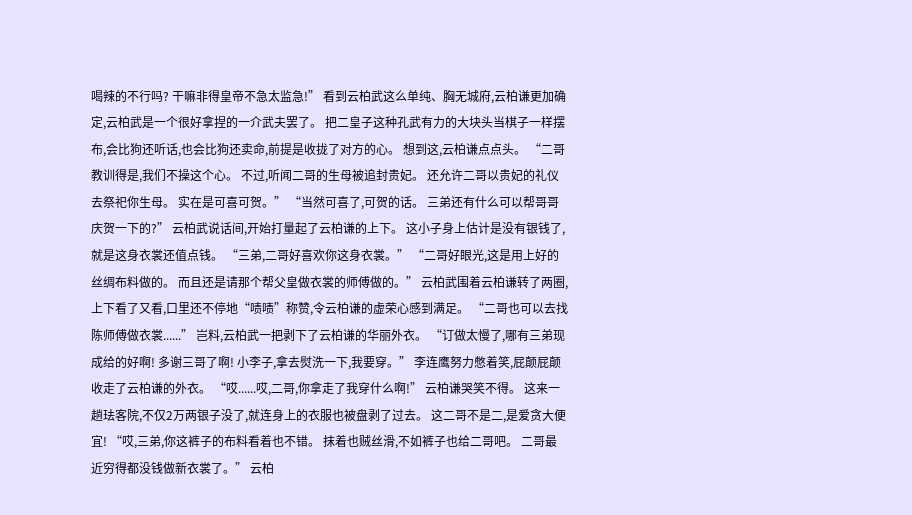喝辣的不行吗? 干嘛非得皇帝不急太监急!” 看到云柏武这么单纯、胸无城府,云柏谦更加确定,云柏武是一个很好拿捏的一介武夫罢了。 把二皇子这种孔武有力的大块头当棋子一样摆布,会比狗还听话,也会比狗还卖命,前提是收拢了对方的心。 想到这,云柏谦点点头。 “二哥教训得是,我们不操这个心。 不过,听闻二哥的生母被追封贵妃。 还允许二哥以贵妃的礼仪去祭祀你生母。 实在是可喜可贺。” “当然可喜了,可贺的话。 三弟还有什么可以帮哥哥庆贺一下的?” 云柏武说话间,开始打量起了云柏谦的上下。 这小子身上估计是没有银钱了,就是这身衣裳还值点钱。 “三弟,二哥好喜欢你这身衣裳。” “二哥好眼光,这是用上好的丝绸布料做的。 而且还是请那个帮父皇做衣裳的师傅做的。” 云柏武围着云柏谦转了两圈,上下看了又看,口里还不停地“啧啧”称赞,令云柏谦的虚荣心感到满足。 “二哥也可以去找陈师傅做衣裳......” 岂料,云柏武一把剥下了云柏谦的华丽外衣。 “订做太慢了,哪有三弟现成给的好啊! 多谢三哥了啊! 小李子,拿去熨洗一下,我要穿。” 李连鹰努力憋着笑,屁颠屁颠收走了云柏谦的外衣。 “哎......哎,二哥,你拿走了我穿什么啊!” 云柏谦哭笑不得。 这来一趟珐客院,不仅2万两银子没了,就连身上的衣服也被盘剥了过去。 这二哥不是二,是爱贪大便宜! “哎,三弟,你这裤子的布料看着也不错。 抹着也贼丝滑,不如裤子也给二哥吧。 二哥最近穷得都没钱做新衣裳了。” 云柏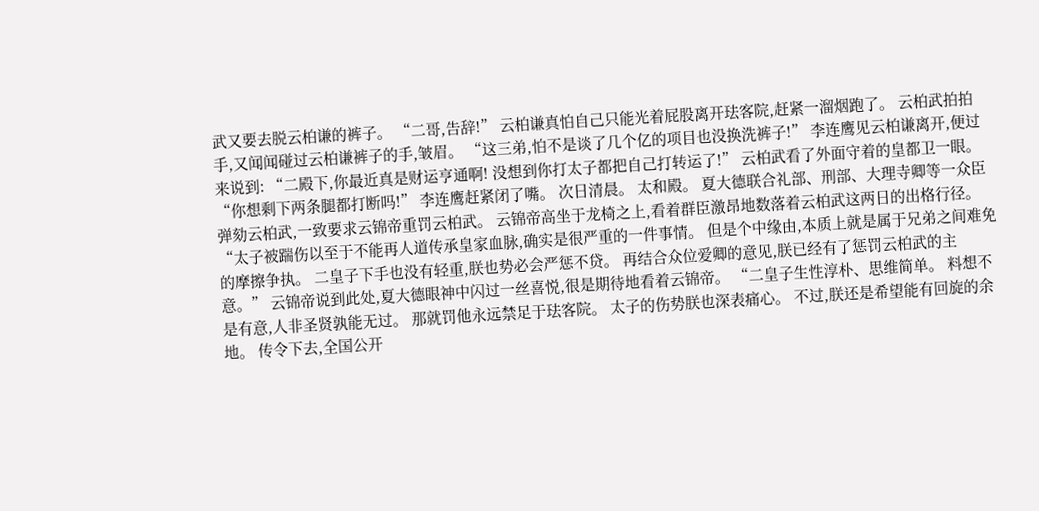武又要去脱云柏谦的裤子。 “二哥,告辞!” 云柏谦真怕自己只能光着屁股离开珐客院,赶紧一溜烟跑了。 云柏武拍拍手,又闻闻碰过云柏谦裤子的手,皱眉。 “这三弟,怕不是谈了几个亿的项目也没换洗裤子!” 李连鹰见云柏谦离开,便过来说到: “二殿下,你最近真是财运亨通啊! 没想到你打太子都把自己打转运了!” 云柏武看了外面守着的皇都卫一眼。 “你想剩下两条腿都打断吗!” 李连鹰赶紧闭了嘴。 次日清晨。 太和殿。 夏大德联合礼部、刑部、大理寺卿等一众臣弹劾云柏武,一致要求云锦帝重罚云柏武。 云锦帝高坐于龙椅之上,看着群臣激昂地数落着云柏武这两日的出格行径。 “太子被踹伤以至于不能再人道传承皇家血脉,确实是很严重的一件事情。 但是个中缘由,本质上就是属于兄弟之间难免的摩擦争执。 二皇子下手也没有轻重,朕也势必会严惩不贷。 再结合众位爱卿的意见,朕已经有了惩罚云柏武的主意。” 云锦帝说到此处,夏大德眼神中闪过一丝喜悦,很是期待地看着云锦帝。 “二皇子生性淳朴、思维简单。 料想不是有意,人非圣贤孰能无过。 那就罚他永远禁足于珐客院。 太子的伤势朕也深表痛心。 不过,朕还是希望能有回旋的余地。 传令下去,全国公开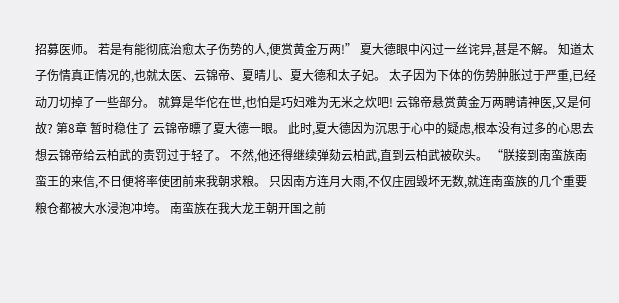招募医师。 若是有能彻底治愈太子伤势的人,便赏黄金万两!” 夏大德眼中闪过一丝诧异,甚是不解。 知道太子伤情真正情况的,也就太医、云锦帝、夏晴儿、夏大德和太子妃。 太子因为下体的伤势肿胀过于严重,已经动刀切掉了一些部分。 就算是华佗在世,也怕是巧妇难为无米之炊吧! 云锦帝悬赏黄金万两聘请神医,又是何故? 第8章 暂时稳住了 云锦帝瞟了夏大德一眼。 此时,夏大德因为沉思于心中的疑虑,根本没有过多的心思去想云锦帝给云柏武的责罚过于轻了。 不然,他还得继续弹劾云柏武,直到云柏武被砍头。 “朕接到南蛮族南蛮王的来信,不日便将率使团前来我朝求粮。 只因南方连月大雨,不仅庄园毁坏无数,就连南蛮族的几个重要粮仓都被大水浸泡冲垮。 南蛮族在我大龙王朝开国之前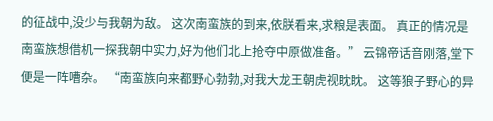的征战中,没少与我朝为敌。 这次南蛮族的到来,依朕看来,求粮是表面。 真正的情况是南蛮族想借机一探我朝中实力,好为他们北上抢夺中原做准备。” 云锦帝话音刚落,堂下便是一阵嘈杂。 “南蛮族向来都野心勃勃,对我大龙王朝虎视眈眈。 这等狼子野心的异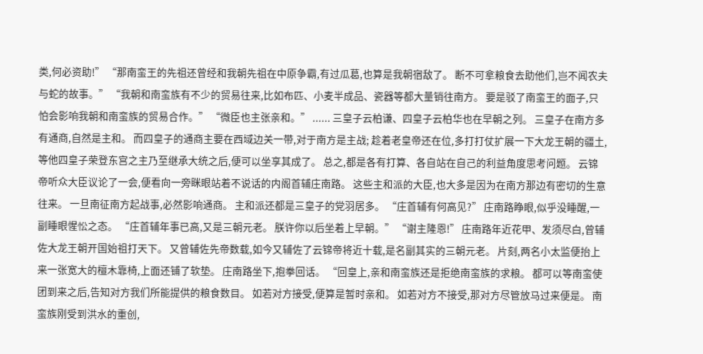类,何必资助!” “那南蛮王的先祖还曾经和我朝先祖在中原争霸,有过瓜葛,也算是我朝宿敌了。 断不可拿粮食去助他们,岂不闻农夫与蛇的故事。” “我朝和南蛮族有不少的贸易往来,比如布匹、小麦半成品、瓷器等都大量销往南方。 要是驳了南蛮王的面子,只怕会影响我朝和南蛮族的贸易合作。” “微臣也主张亲和。” ...... 三皇子云柏谦、四皇子云柏华也在早朝之列。 三皇子在南方多有通商,自然是主和。 而四皇子的通商主要在西域边关一带,对于南方是主战; 趁着老皇帝还在位,多打打仗扩展一下大龙王朝的疆土,等他四皇子荣登东宫之主乃至继承大统之后,便可以坐享其成了。 总之,都是各有打算、各自站在自己的利益角度思考问题。 云锦帝听众大臣议论了一会,便看向一旁眯眼站着不说话的内阁首辅庄南路。 这些主和派的大臣,也大多是因为在南方那边有密切的生意往来。 一旦南征南方起战事,必然影响通商。 主和派还都是三皇子的党羽居多。 “庄首辅有何高见?” 庄南路睁眼,似乎没睡醒,一副睡眼惺忪之态。 “庄首辅年事已高,又是三朝元老。 朕许你以后坐着上早朝。” “谢主隆恩!” 庄南路年近花甲、发须尽白,曾辅佐大龙王朝开国始祖打天下。 又曾辅佐先帝数载,如今又辅佐了云锦帝将近十载,是名副其实的三朝元老。 片刻,两名小太监便抬上来一张宽大的檀木靠椅,上面还铺了软垫。 庄南路坐下,抱拳回话。 “回皇上,亲和南蛮族还是拒绝南蛮族的求粮。 都可以等南蛮使团到来之后,告知对方我们所能提供的粮食数目。 如若对方接受,便算是暂时亲和。 如若对方不接受,那对方尽管放马过来便是。 南蛮族刚受到洪水的重创,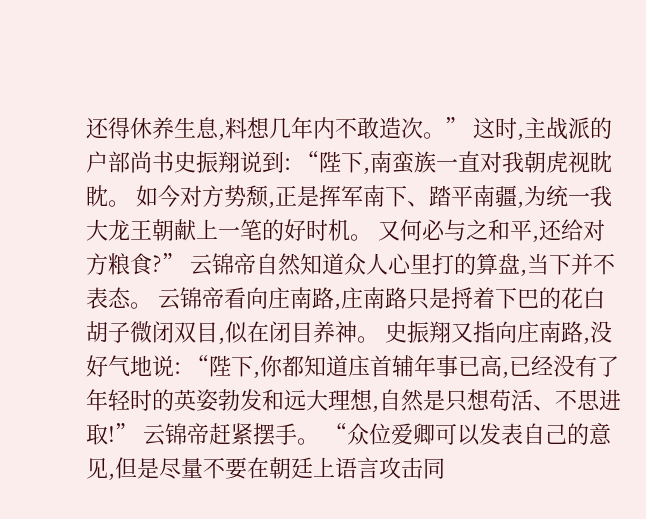还得休养生息,料想几年内不敢造次。” 这时,主战派的户部尚书史振翔说到: “陛下,南蛮族一直对我朝虎视眈眈。 如今对方势颓,正是挥军南下、踏平南疆,为统一我大龙王朝献上一笔的好时机。 又何必与之和平,还给对方粮食?” 云锦帝自然知道众人心里打的算盘,当下并不表态。 云锦帝看向庄南路,庄南路只是捋着下巴的花白胡子微闭双目,似在闭目养神。 史振翔又指向庄南路,没好气地说: “陛下,你都知道庒首辅年事已高,已经没有了年轻时的英姿勃发和远大理想,自然是只想苟活、不思进取!” 云锦帝赶紧摆手。 “众位爱卿可以发表自己的意见,但是尽量不要在朝廷上语言攻击同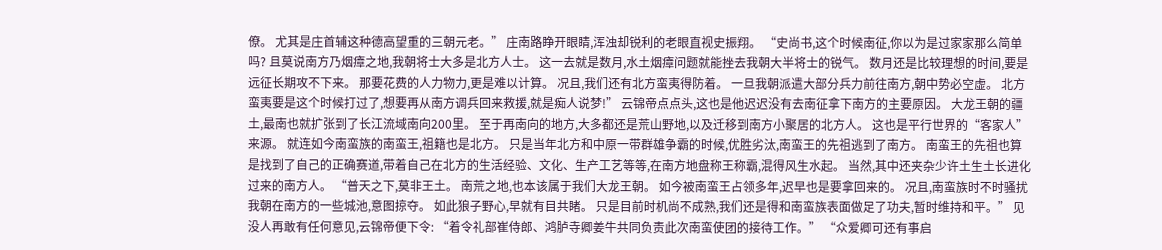僚。 尤其是庄首辅这种德高望重的三朝元老。” 庄南路睁开眼睛,浑浊却锐利的老眼直视史振翔。 “史尚书,这个时候南征,你以为是过家家那么简单吗? 且莫说南方乃烟瘴之地,我朝将士大多是北方人士。 这一去就是数月,水土烟瘴问题就能挫去我朝大半将士的锐气。 数月还是比较理想的时间,要是远征长期攻不下来。 那要花费的人力物力,更是难以计算。 况且,我们还有北方蛮夷得防着。 一旦我朝派遣大部分兵力前往南方,朝中势必空虚。 北方蛮夷要是这个时候打过了,想要再从南方调兵回来救援,就是痴人说梦!” 云锦帝点点头,这也是他迟迟没有去南征拿下南方的主要原因。 大龙王朝的疆土,最南也就扩张到了长江流域南向200里。 至于再南向的地方,大多都还是荒山野地,以及迁移到南方小聚居的北方人。 这也是平行世界的“客家人”来源。 就连如今南蛮族的南蛮王,祖籍也是北方。 只是当年北方和中原一带群雄争霸的时候,优胜劣汰,南蛮王的先祖逃到了南方。 南蛮王的先祖也算是找到了自己的正确赛道,带着自己在北方的生活经验、文化、生产工艺等等,在南方地盘称王称霸,混得风生水起。 当然,其中还夹杂少许土生土长进化过来的南方人。 “普天之下,莫非王土。 南荒之地,也本该属于我们大龙王朝。 如今被南蛮王占领多年,迟早也是要拿回来的。 况且,南蛮族时不时骚扰我朝在南方的一些城池,意图掠夺。 如此狼子野心,早就有目共睹。 只是目前时机尚不成熟,我们还是得和南蛮族表面做足了功夫,暂时维持和平。” 见没人再敢有任何意见,云锦帝便下令: “着令礼部崔侍郎、鸿胪寺卿姜牛共同负责此次南蛮使团的接待工作。” “众爱卿可还有事启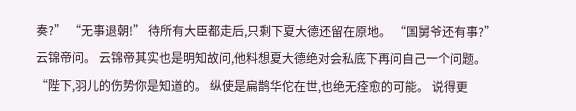奏?” “无事退朝!” 待所有大臣都走后,只剩下夏大德还留在原地。 “国舅爷还有事?”云锦帝问。 云锦帝其实也是明知故问,他料想夏大德绝对会私底下再问自己一个问题。 “陛下,羽儿的伤势你是知道的。 纵使是扁鹊华佗在世,也绝无痊愈的可能。 说得更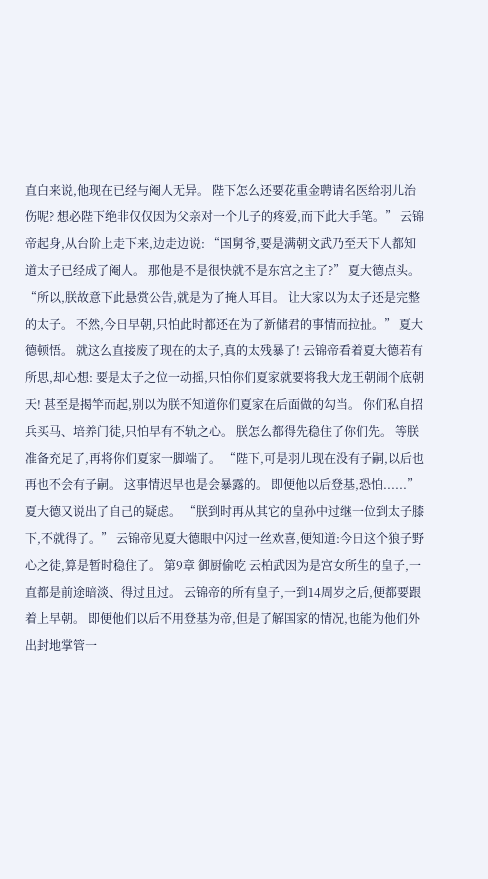直白来说,他现在已经与阉人无异。 陛下怎么还要花重金聘请名医给羽儿治伤呢? 想必陛下绝非仅仅因为父亲对一个儿子的疼爱,而下此大手笔。” 云锦帝起身,从台阶上走下来,边走边说: “国舅爷,要是满朝文武乃至天下人都知道太子已经成了阉人。 那他是不是很快就不是东宫之主了?” 夏大德点头。 “所以,朕故意下此悬赏公告,就是为了掩人耳目。 让大家以为太子还是完整的太子。 不然,今日早朝,只怕此时都还在为了新储君的事情而拉扯。” 夏大德顿悟。 就这么直接废了现在的太子,真的太残暴了! 云锦帝看着夏大德若有所思,却心想: 要是太子之位一动摇,只怕你们夏家就要将我大龙王朝闹个底朝天! 甚至是揭竿而起,别以为朕不知道你们夏家在后面做的勾当。 你们私自招兵买马、培养门徒,只怕早有不轨之心。 朕怎么都得先稳住了你们先。 等朕准备充足了,再将你们夏家一脚端了。 “陛下,可是羽儿现在没有子嗣,以后也再也不会有子嗣。 这事情迟早也是会暴露的。 即便他以后登基,恐怕......” 夏大德又说出了自己的疑虑。 “朕到时再从其它的皇孙中过继一位到太子膝下,不就得了。” 云锦帝见夏大德眼中闪过一丝欢喜,便知道:今日这个狼子野心之徒,算是暂时稳住了。 第9章 御厨偷吃 云柏武因为是宫女所生的皇子,一直都是前途暗淡、得过且过。 云锦帝的所有皇子,一到14周岁之后,便都要跟着上早朝。 即便他们以后不用登基为帝,但是了解国家的情况,也能为他们外出封地掌管一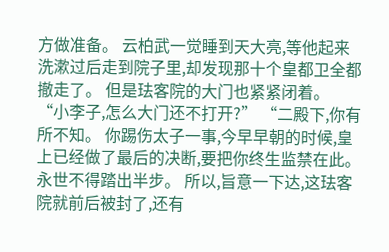方做准备。 云柏武一觉睡到天大亮,等他起来洗漱过后走到院子里,却发现那十个皇都卫全都撤走了。 但是珐客院的大门也紧紧闭着。 “小李子,怎么大门还不打开?” “二殿下,你有所不知。 你踢伤太子一事,今早早朝的时候,皇上已经做了最后的决断,要把你终生监禁在此。 永世不得踏出半步。 所以,旨意一下达,这珐客院就前后被封了,还有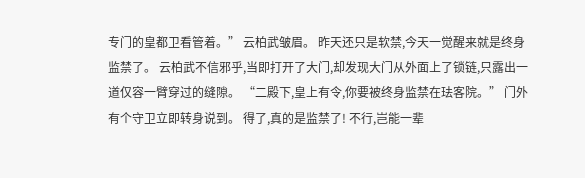专门的皇都卫看管着。” 云柏武皱眉。 昨天还只是软禁,今天一觉醒来就是终身监禁了。 云柏武不信邪乎,当即打开了大门,却发现大门从外面上了锁链,只露出一道仅容一臂穿过的缝隙。 “二殿下,皇上有令,你要被终身监禁在珐客院。” 门外有个守卫立即转身说到。 得了,真的是监禁了! 不行,岂能一辈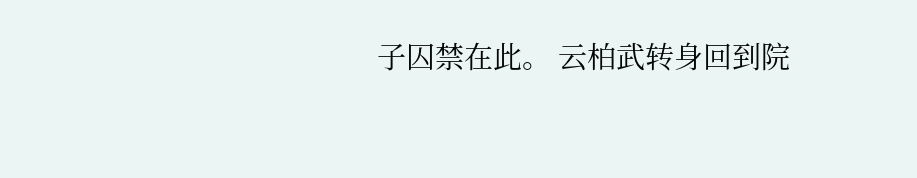子囚禁在此。 云柏武转身回到院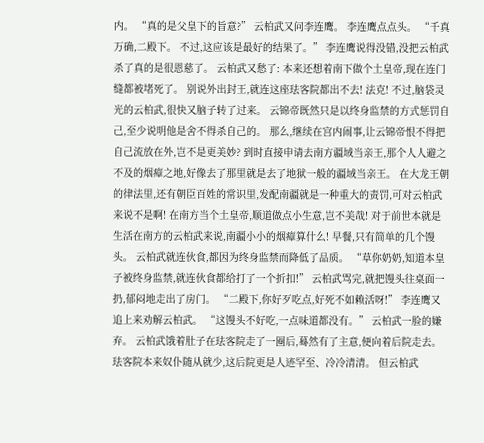内。 “真的是父皇下的旨意?” 云柏武又问李连鹰。 李连鹰点点头。 “千真万确,二殿下。 不过,这应该是最好的结果了。” 李连鹰说得没错,没把云柏武杀了真的是很恩慈了。 云柏武又愁了: 本来还想着南下做个土皇帝,现在连门缝都被堵死了。 别说外出封王,就连这座珐客院都出不去! 法克! 不过,脑袋灵光的云柏武,很快又脑子转了过来。 云锦帝既然只是以终身监禁的方式惩罚自己,至少说明他是舍不得杀自己的。 那么,继续在宫内闹事,让云锦帝恨不得把自己流放在外,岂不是更美妙? 到时直接申请去南方疆域当亲王,那个人人避之不及的烟瘴之地,好像去了那里就是去了地狱一般的疆域当亲王。 在大龙王朝的律法里,还有朝臣百姓的常识里,发配南疆就是一种重大的责罚,可对云柏武来说不是啊! 在南方当个土皇帝,顺道做点小生意,岂不美哉! 对于前世本就是生活在南方的云柏武来说,南疆小小的烟瘴算什么! 早餐,只有简单的几个馒头。 云柏武就连伙食,都因为终身监禁而降低了品质。 “草你奶奶,知道本皇子被终身监禁,就连伙食都给打了一个折扣!” 云柏武骂完,就把馒头往桌面一扔,郁闷地走出了房门。 “二殿下,你好歹吃点,好死不如赖活呀!” 李连鹰又追上来劝解云柏武。 “这馒头不好吃,一点味道都没有。” 云柏武一脸的嫌弃。 云柏武饿着肚子在珐客院走了一圈后,蓦然有了主意,便向着后院走去。 珐客院本来奴仆随从就少,这后院更是人迹罕至、冷冷清清。 但云柏武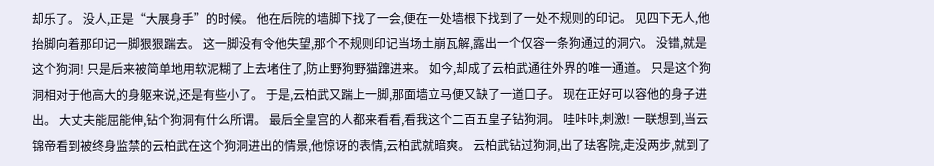却乐了。 没人,正是“大展身手”的时候。 他在后院的墙脚下找了一会,便在一处墙根下找到了一处不规则的印记。 见四下无人,他抬脚向着那印记一脚狠狠踹去。 这一脚没有令他失望,那个不规则印记当场土崩瓦解,露出一个仅容一条狗通过的洞穴。 没错,就是这个狗洞! 只是后来被简单地用软泥糊了上去堵住了,防止野狗野猫蹿进来。 如今,却成了云柏武通往外界的唯一通道。 只是这个狗洞相对于他高大的身躯来说,还是有些小了。 于是,云柏武又踹上一脚,那面墙立马便又缺了一道口子。 现在正好可以容他的身子进出。 大丈夫能屈能伸,钻个狗洞有什么所谓。 最后全皇宫的人都来看看,看我这个二百五皇子钻狗洞。 哇咔咔,刺激! 一联想到,当云锦帝看到被终身监禁的云柏武在这个狗洞进出的情景,他惊讶的表情,云柏武就暗爽。 云柏武钻过狗洞,出了珐客院,走没两步,就到了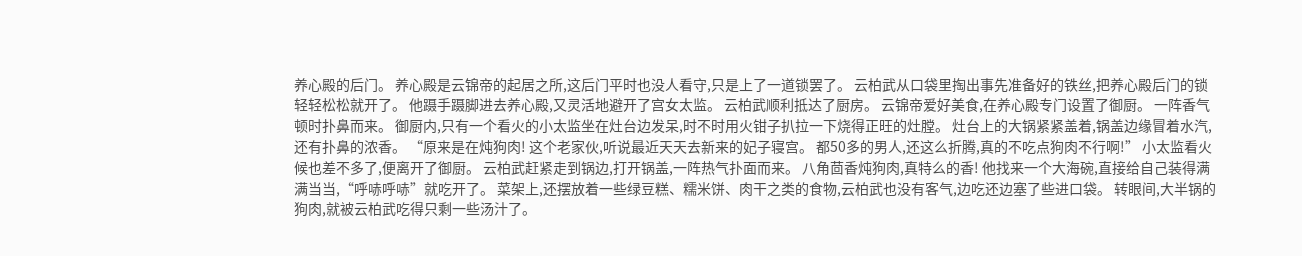养心殿的后门。 养心殿是云锦帝的起居之所,这后门平时也没人看守,只是上了一道锁罢了。 云柏武从口袋里掏出事先准备好的铁丝,把养心殿后门的锁轻轻松松就开了。 他蹑手蹑脚进去养心殿,又灵活地避开了宫女太监。 云柏武顺利抵达了厨房。 云锦帝爱好美食,在养心殿专门设置了御厨。 一阵香气顿时扑鼻而来。 御厨内,只有一个看火的小太监坐在灶台边发呆,时不时用火钳子扒拉一下烧得正旺的灶膛。 灶台上的大锅紧紧盖着,锅盖边缘冒着水汽,还有扑鼻的浓香。 “原来是在炖狗肉! 这个老家伙,听说最近天天去新来的妃子寝宫。 都50多的男人,还这么折腾,真的不吃点狗肉不行啊!” 小太监看火候也差不多了,便离开了御厨。 云柏武赶紧走到锅边,打开锅盖,一阵热气扑面而来。 八角茴香炖狗肉,真特么的香! 他找来一个大海碗,直接给自己装得满满当当,“呼哧呼哧”就吃开了。 菜架上,还摆放着一些绿豆糕、糯米饼、肉干之类的食物,云柏武也没有客气,边吃还边塞了些进口袋。 转眼间,大半锅的狗肉,就被云柏武吃得只剩一些汤汁了。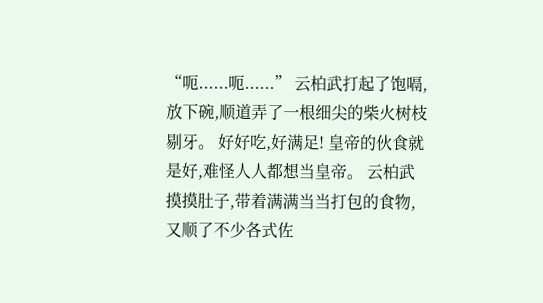“呃......呃......” 云柏武打起了饱嗝,放下碗,顺道弄了一根细尖的柴火树枝剔牙。 好好吃,好满足! 皇帝的伙食就是好,难怪人人都想当皇帝。 云柏武摸摸肚子,带着满满当当打包的食物,又顺了不少各式佐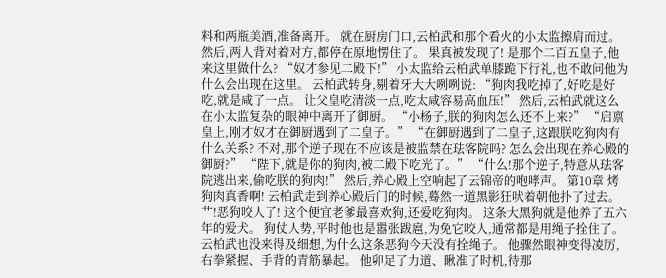料和两瓶美酒,准备离开。 就在厨房门口,云柏武和那个看火的小太监擦肩而过。 然后,两人背对着对方,都停在原地愣住了。 果真被发现了! 是那个二百五皇子,他来这里做什么? “奴才参见二殿下!” 小太监给云柏武单膝跪下行礼,也不敢问他为什么会出现在这里。 云柏武转身,剔着牙大大咧咧说: “狗肉我吃掉了,好吃是好吃,就是咸了一点。 让父皇吃清淡一点,吃太咸容易高血压!” 然后,云柏武就这么在小太监复杂的眼神中离开了御厨。 “小杨子,朕的狗肉怎么还不上来?” “启禀皇上,刚才奴才在御厨遇到了二皇子。” “在御厨遇到了二皇子,这跟朕吃狗肉有什么关系? 不对,那个逆子现在不应该是被监禁在珐客院吗? 怎么会出现在养心殿的御厨?” “陛下,就是你的狗肉,被二殿下吃光了。” “什么!那个逆子,特意从珐客院逃出来,偷吃朕的狗肉!” 然后,养心殿上空响起了云锦帝的咆哮声。 第10章 烤狗肉真香啊! 云柏武走到养心殿后门的时候,蓦然一道黑影狂吠着朝他扑了过去。 艹!恶狗咬人了! 这个便宜老爹最喜欢狗,还爱吃狗肉。 这条大黑狗就是他养了五六年的爱犬。 狗仗人势,平时他也是嚣张跋扈,为免它咬人,通常都是用绳子拴住了。 云柏武也没来得及细想,为什么这条恶狗今天没有拴绳子。 他骤然眼神变得凌厉,右拳紧握、手背的青筋暴起。 他卯足了力道、瞅准了时机,待那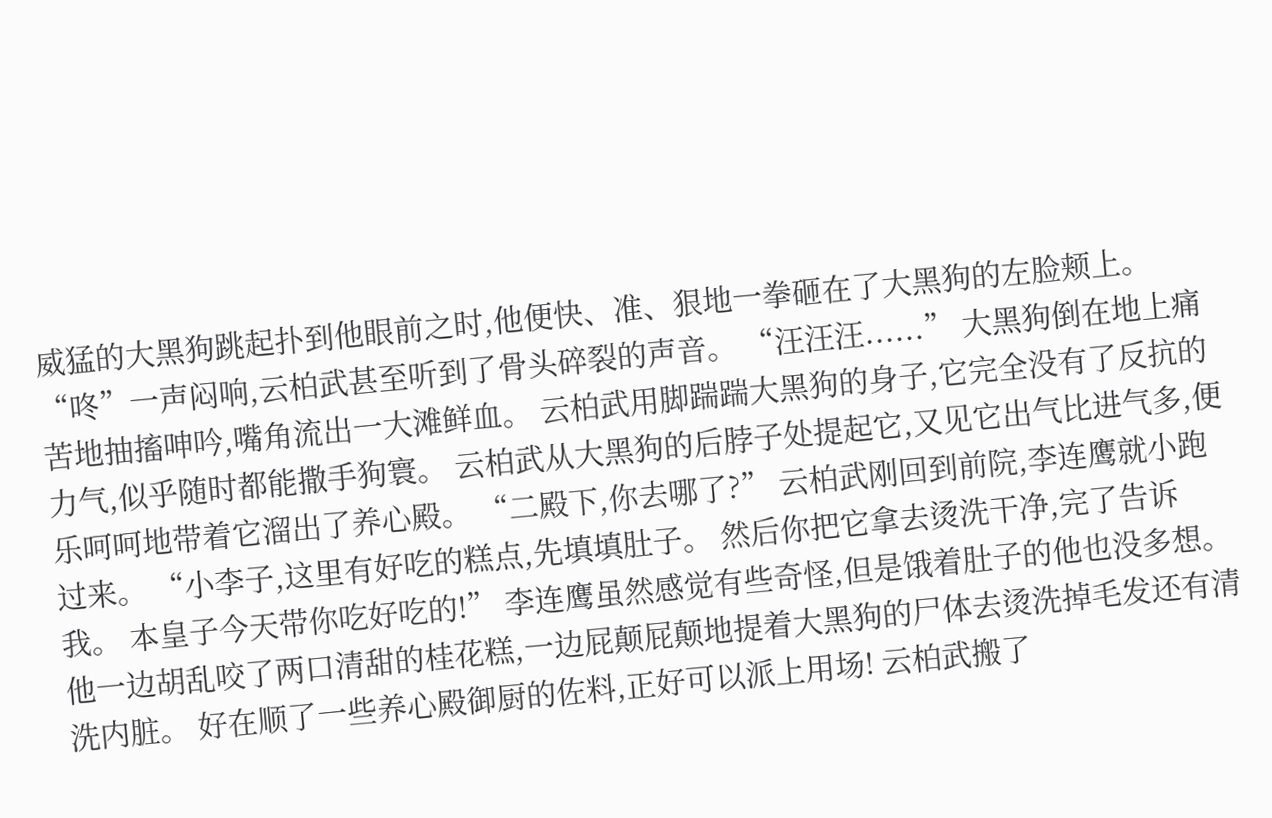威猛的大黑狗跳起扑到他眼前之时,他便快、准、狠地一拳砸在了大黑狗的左脸颊上。 “咚”一声闷响,云柏武甚至听到了骨头碎裂的声音。 “汪汪汪......” 大黑狗倒在地上痛苦地抽搐呻吟,嘴角流出一大滩鲜血。 云柏武用脚踹踹大黑狗的身子,它完全没有了反抗的力气,似乎随时都能撒手狗寰。 云柏武从大黑狗的后脖子处提起它,又见它出气比进气多,便乐呵呵地带着它溜出了养心殿。 “二殿下,你去哪了?” 云柏武刚回到前院,李连鹰就小跑过来。 “小李子,这里有好吃的糕点,先填填肚子。 然后你把它拿去烫洗干净,完了告诉我。 本皇子今天带你吃好吃的!” 李连鹰虽然感觉有些奇怪,但是饿着肚子的他也没多想。 他一边胡乱咬了两口清甜的桂花糕,一边屁颠屁颠地提着大黑狗的尸体去烫洗掉毛发还有清洗内脏。 好在顺了一些养心殿御厨的佐料,正好可以派上用场! 云柏武搬了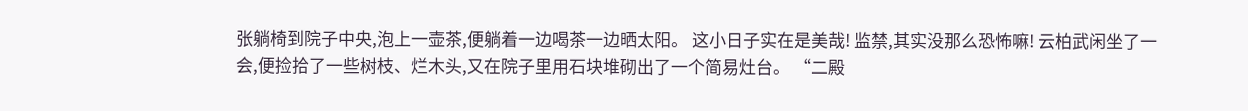张躺椅到院子中央,泡上一壶茶,便躺着一边喝茶一边晒太阳。 这小日子实在是美哉! 监禁,其实没那么恐怖嘛! 云柏武闲坐了一会,便捡拾了一些树枝、烂木头,又在院子里用石块堆砌出了一个简易灶台。 “二殿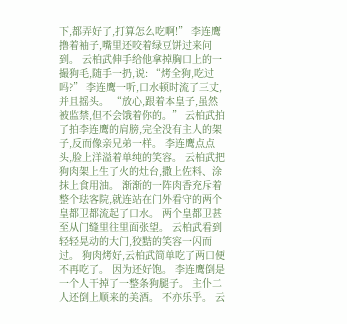下,都弄好了,打算怎么吃啊!” 李连鹰撸着袖子,嘴里还咬着绿豆饼过来问到。 云柏武伸手给他拿掉胸口上的一撮狗毛,随手一扔,说: “烤全狗,吃过吗?” 李连鹰一听,口水顿时流了三丈,并且摇头。 “放心,跟着本皇子,虽然被监禁,但不会饿着你的。” 云柏武拍了拍李连鹰的肩膀,完全没有主人的架子,反而像亲兄弟一样。 李连鹰点点头,脸上洋溢着单纯的笑容。 云柏武把狗肉架上生了火的灶台,撒上佐料、涂抹上食用油。 渐渐的一阵肉香充斥着整个珐客院,就连站在门外看守的两个皇都卫都流起了口水。 两个皇都卫甚至从门缝里往里面张望。 云柏武看到轻轻晃动的大门,狡黠的笑容一闪而过。 狗肉烤好,云柏武简单吃了两口便不再吃了。 因为还好饱。 李连鹰倒是一个人干掉了一整条狗腿子。 主仆二人还倒上顺来的美酒。 不亦乐乎。 云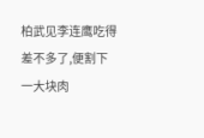柏武见李连鹰吃得差不多了,便割下一大块肉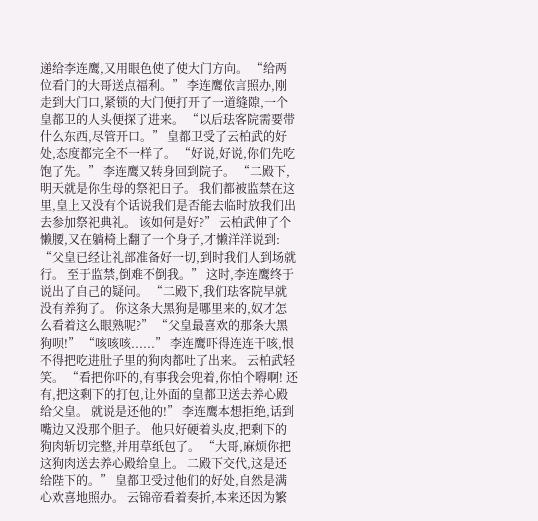递给李连鹰,又用眼色使了使大门方向。 “给两位看门的大哥送点福利。” 李连鹰依言照办,刚走到大门口,紧锁的大门便打开了一道缝隙,一个皇都卫的人头便探了进来。 “以后珐客院需要带什么东西,尽管开口。” 皇都卫受了云柏武的好处,态度都完全不一样了。 “好说,好说,你们先吃饱了先。” 李连鹰又转身回到院子。 “二殿下,明天就是你生母的祭祀日子。 我们都被监禁在这里,皇上又没有个话说我们是否能去临时放我们出去参加祭祀典礼。 该如何是好?” 云柏武伸了个懒腰,又在躺椅上翻了一个身子,才懒洋洋说到: “父皇已经让礼部准备好一切,到时我们人到场就行。 至于监禁,倒难不倒我。” 这时,李连鹰终于说出了自己的疑问。 “二殿下,我们珐客院早就没有养狗了。 你这条大黑狗是哪里来的,奴才怎么看着这么眼熟呢?” “父皇最喜欢的那条大黑狗呗!” “咳咳咳......” 李连鹰吓得连连干咳,恨不得把吃进肚子里的狗肉都吐了出来。 云柏武轻笑。 “看把你吓的,有事我会兜着,你怕个嘚啊! 还有,把这剩下的打包,让外面的皇都卫送去养心殿给父皇。 就说是还他的!” 李连鹰本想拒绝,话到嘴边又没那个胆子。 他只好硬着头皮,把剩下的狗肉斩切完整,并用草纸包了。 “大哥,麻烦你把这狗肉送去养心殿给皇上。 二殿下交代,这是还给陛下的。” 皇都卫受过他们的好处,自然是满心欢喜地照办。 云锦帝看着奏折,本来还因为繁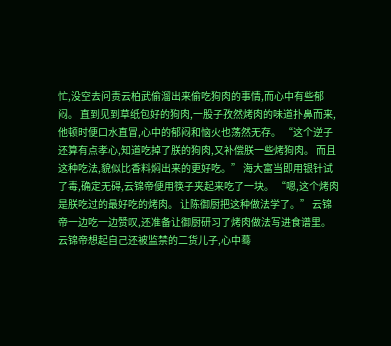忙,没空去问责云柏武偷溜出来偷吃狗肉的事情,而心中有些郁闷。 直到见到草纸包好的狗肉,一股子孜然烤肉的味道扑鼻而来,他顿时便口水直冒,心中的郁闷和恼火也荡然无存。 “这个逆子还算有点孝心,知道吃掉了朕的狗肉,又补偿朕一些烤狗肉。 而且这种吃法,貌似比香料焖出来的更好吃。” 海大富当即用银针试了毒,确定无碍,云锦帝便用筷子夹起来吃了一块。 “嗯,这个烤肉是朕吃过的最好吃的烤肉。 让陈御厨把这种做法学了。” 云锦帝一边吃一边赞叹,还准备让御厨研习了烤肉做法写进食谱里。 云锦帝想起自己还被监禁的二货儿子,心中蓦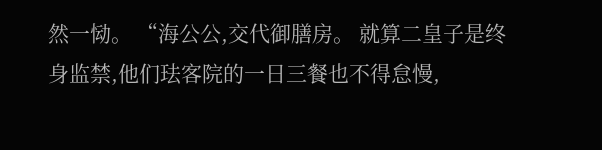然一恸。 “海公公,交代御膳房。 就算二皇子是终身监禁,他们珐客院的一日三餐也不得怠慢,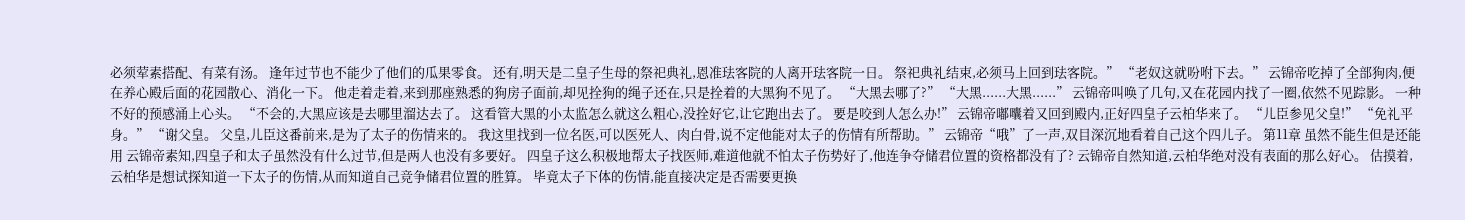必须荤素搭配、有菜有汤。 逢年过节也不能少了他们的瓜果零食。 还有,明天是二皇子生母的祭祀典礼,恩准珐客院的人离开珐客院一日。 祭祀典礼结束,必须马上回到珐客院。” “老奴这就吩咐下去。” 云锦帝吃掉了全部狗肉,便在养心殿后面的花园散心、消化一下。 他走着走着,来到那座熟悉的狗房子面前,却见拴狗的绳子还在,只是拴着的大黑狗不见了。 “大黑去哪了?” “大黑......大黑......” 云锦帝叫唤了几句,又在花园内找了一圈,依然不见踪影。 一种不好的预感涌上心头。 “不会的,大黑应该是去哪里溜达去了。 这看管大黑的小太监怎么就这么粗心,没拴好它,让它跑出去了。 要是咬到人怎么办!” 云锦帝嘟囔着又回到殿内,正好四皇子云柏华来了。 “儿臣参见父皇!” “免礼平身。” “谢父皇。 父皇,儿臣这番前来,是为了太子的伤情来的。 我这里找到一位名医,可以医死人、肉白骨,说不定他能对太子的伤情有所帮助。” 云锦帝“哦”了一声,双目深沉地看着自己这个四儿子。 第11章 虽然不能生但是还能用 云锦帝素知,四皇子和太子虽然没有什么过节,但是两人也没有多要好。 四皇子这么积极地帮太子找医师,难道他就不怕太子伤势好了,他连争夺储君位置的资格都没有了? 云锦帝自然知道,云柏华绝对没有表面的那么好心。 估摸着,云柏华是想试探知道一下太子的伤情,从而知道自己竞争储君位置的胜算。 毕竟太子下体的伤情,能直接决定是否需要更换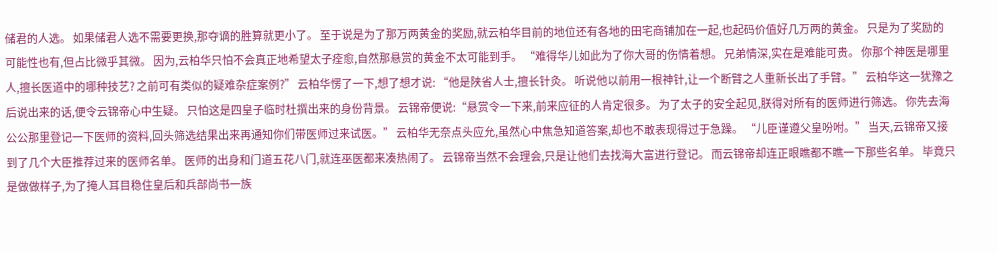储君的人选。 如果储君人选不需要更换,那夺谪的胜算就更小了。 至于说是为了那万两黄金的奖励,就云柏华目前的地位还有各地的田宅商铺加在一起,也起码价值好几万两的黄金。 只是为了奖励的可能性也有,但占比微乎其微。 因为,云柏华只怕不会真正地希望太子痊愈,自然那悬赏的黄金不太可能到手。 “难得华儿如此为了你大哥的伤情着想。 兄弟情深,实在是难能可贵。 你那个神医是哪里人,擅长医道中的哪种技艺? 之前可有类似的疑难杂症案例?” 云柏华愣了一下,想了想才说: “他是陕省人士,擅长针灸。 听说他以前用一根神针,让一个断臂之人重新长出了手臂。” 云柏华这一犹豫之后说出来的话,便令云锦帝心中生疑。 只怕这是四皇子临时杜撰出来的身份背景。 云锦帝便说:“悬赏令一下来,前来应征的人肯定很多。 为了太子的安全起见,朕得对所有的医师进行筛选。 你先去海公公那里登记一下医师的资料,回头筛选结果出来再通知你们带医师过来试医。” 云柏华无奈点头应允,虽然心中焦急知道答案,却也不敢表现得过于急躁。 “儿臣谨遵父皇吩咐。” 当天,云锦帝又接到了几个大臣推荐过来的医师名单。 医师的出身和门道五花八门,就连巫医都来凑热闹了。 云锦帝当然不会理会,只是让他们去找海大富进行登记。 而云锦帝却连正眼瞧都不瞧一下那些名单。 毕竟只是做做样子,为了掩人耳目稳住皇后和兵部尚书一族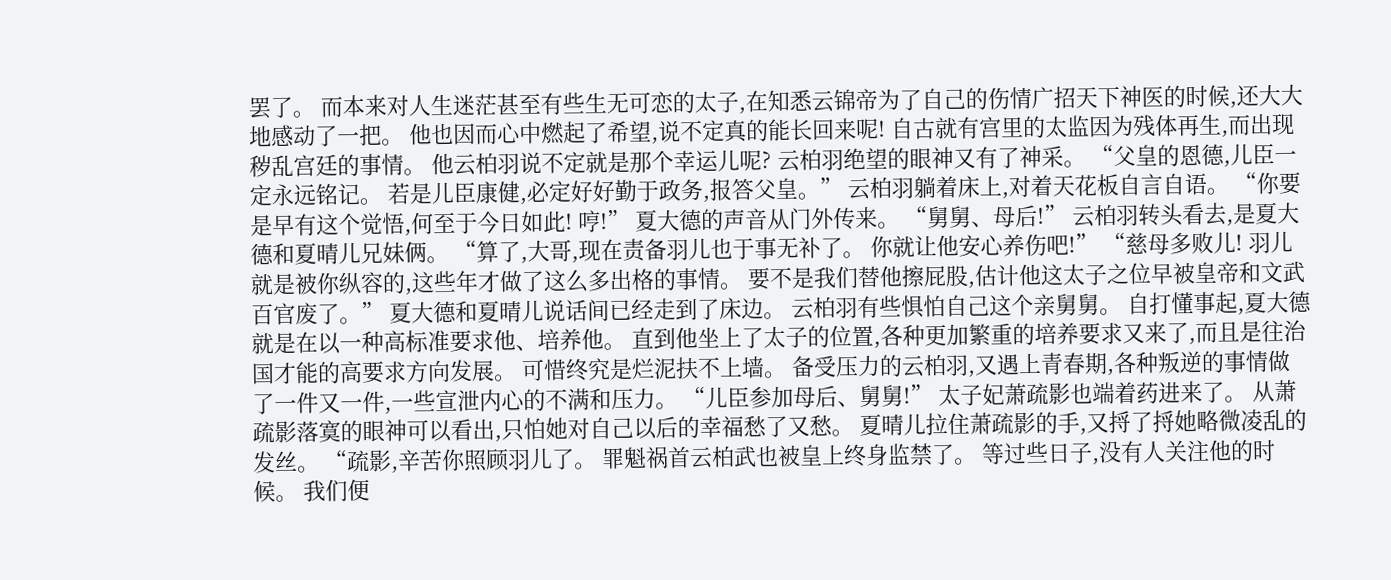罢了。 而本来对人生迷茫甚至有些生无可恋的太子,在知悉云锦帝为了自己的伤情广招天下神医的时候,还大大地感动了一把。 他也因而心中燃起了希望,说不定真的能长回来呢! 自古就有宫里的太监因为残体再生,而出现秽乱宫廷的事情。 他云柏羽说不定就是那个幸运儿呢? 云柏羽绝望的眼神又有了神采。 “父皇的恩德,儿臣一定永远铭记。 若是儿臣康健,必定好好勤于政务,报答父皇。” 云柏羽躺着床上,对着天花板自言自语。 “你要是早有这个觉悟,何至于今日如此! 哼!” 夏大德的声音从门外传来。 “舅舅、母后!” 云柏羽转头看去,是夏大德和夏晴儿兄妹俩。 “算了,大哥,现在责备羽儿也于事无补了。 你就让他安心养伤吧!” “慈母多败儿! 羽儿就是被你纵容的,这些年才做了这么多出格的事情。 要不是我们替他擦屁股,估计他这太子之位早被皇帝和文武百官废了。” 夏大德和夏晴儿说话间已经走到了床边。 云柏羽有些惧怕自己这个亲舅舅。 自打懂事起,夏大德就是在以一种高标准要求他、培养他。 直到他坐上了太子的位置,各种更加繁重的培养要求又来了,而且是往治国才能的高要求方向发展。 可惜终究是烂泥扶不上墙。 备受压力的云柏羽,又遇上青春期,各种叛逆的事情做了一件又一件,一些宣泄内心的不满和压力。 “儿臣参加母后、舅舅!” 太子妃萧疏影也端着药进来了。 从萧疏影落寞的眼神可以看出,只怕她对自己以后的幸福愁了又愁。 夏晴儿拉住萧疏影的手,又捋了捋她略微凌乱的发丝。 “疏影,辛苦你照顾羽儿了。 罪魁祸首云柏武也被皇上终身监禁了。 等过些日子,没有人关注他的时候。 我们便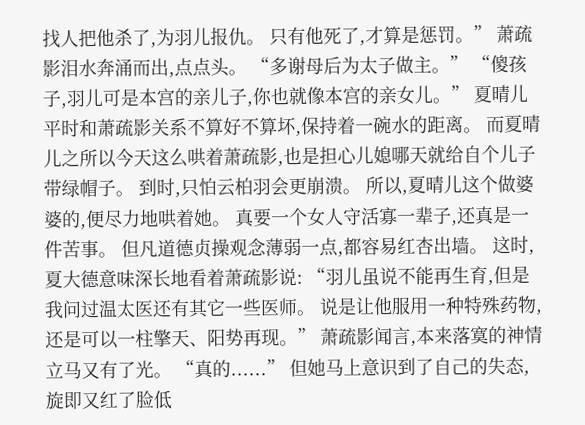找人把他杀了,为羽儿报仇。 只有他死了,才算是惩罚。” 萧疏影泪水奔涌而出,点点头。 “多谢母后为太子做主。” “傻孩子,羽儿可是本宫的亲儿子,你也就像本宫的亲女儿。” 夏晴儿平时和萧疏影关系不算好不算坏,保持着一碗水的距离。 而夏晴儿之所以今天这么哄着萧疏影,也是担心儿媳哪天就给自个儿子带绿帽子。 到时,只怕云柏羽会更崩溃。 所以,夏晴儿这个做婆婆的,便尽力地哄着她。 真要一个女人守活寡一辈子,还真是一件苦事。 但凡道德贞操观念薄弱一点,都容易红杏出墙。 这时,夏大德意味深长地看着萧疏影说: “羽儿虽说不能再生育,但是我问过温太医还有其它一些医师。 说是让他服用一种特殊药物,还是可以一柱擎天、阳势再现。” 萧疏影闻言,本来落寞的神情立马又有了光。 “真的......” 但她马上意识到了自己的失态,旋即又红了脸低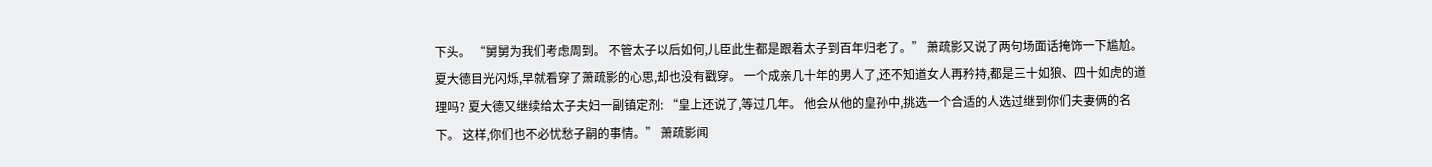下头。 “舅舅为我们考虑周到。 不管太子以后如何,儿臣此生都是跟着太子到百年归老了。” 萧疏影又说了两句场面话掩饰一下尴尬。 夏大德目光闪烁,早就看穿了萧疏影的心思,却也没有戳穿。 一个成亲几十年的男人了,还不知道女人再矜持,都是三十如狼、四十如虎的道理吗? 夏大德又继续给太子夫妇一副镇定剂: “皇上还说了,等过几年。 他会从他的皇孙中,挑选一个合适的人选过继到你们夫妻俩的名下。 这样,你们也不必忧愁子嗣的事情。” 萧疏影闻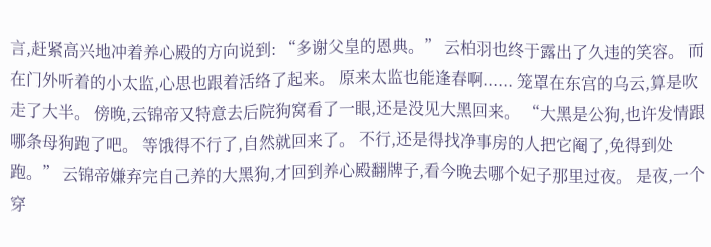言,赶紧高兴地冲着养心殿的方向说到: “多谢父皇的恩典。” 云柏羽也终于露出了久违的笑容。 而在门外听着的小太监,心思也跟着活络了起来。 原来太监也能逢春啊...... 笼罩在东宫的乌云,算是吹走了大半。 傍晚,云锦帝又特意去后院狗窝看了一眼,还是没见大黑回来。 “大黑是公狗,也许发情跟哪条母狗跑了吧。 等饿得不行了,自然就回来了。 不行,还是得找净事房的人把它阉了,免得到处跑。” 云锦帝嫌弃完自己养的大黑狗,才回到养心殿翻牌子,看今晚去哪个妃子那里过夜。 是夜,一个穿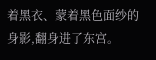着黑衣、蒙着黑色面纱的身影,翻身进了东宫。